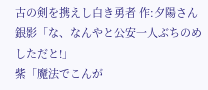古の剣を携えし白き勇者 作:夕陽さん
銀影「な、なんやと公安一人ぶちのめしただと!」
紫「魔法でこんが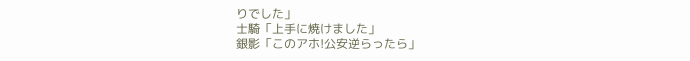りでした」
士騎「上手に焼けました」
銀影「このアホ!公安逆らったら」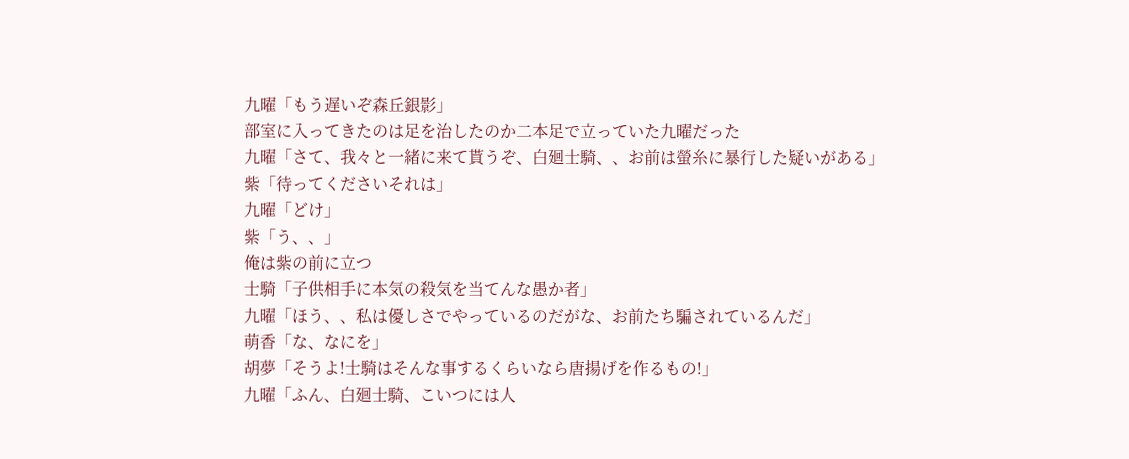九曜「もう遅いぞ森丘銀影」
部室に入ってきたのは足を治したのか二本足で立っていた九曜だった
九曜「さて、我々と一緒に来て貰うぞ、白廻士騎、、お前は螢糸に暴行した疑いがある」
紫「待ってくださいそれは」
九曜「どけ」
紫「う、、」
俺は紫の前に立つ
士騎「子供相手に本気の殺気を当てんな愚か者」
九曜「ほう、、私は優しさでやっているのだがな、お前たち騙されているんだ」
萌香「な、なにを」
胡夢「そうよ!士騎はそんな事するくらいなら唐揚げを作るもの!」
九曜「ふん、白廻士騎、こいつには人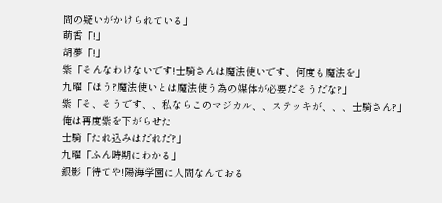間の疑いがかけられている」
萌香「!」
胡夢「!」
紫「そんなわけないです!士騎さんは魔法使いです、何度も魔法を」
九曜「ほう?魔法使いとは魔法使う為の媒体が必要だそうだな?」
紫「そ、そうです、、私ならこのマジカル、、ステッキが、、、士騎さん?」
俺は再度紫を下がらせた
士騎「たれ込みはだれだ?」
九曜「ふん時期にわかる」
銀影「待てや!陽海学園に人間なんておる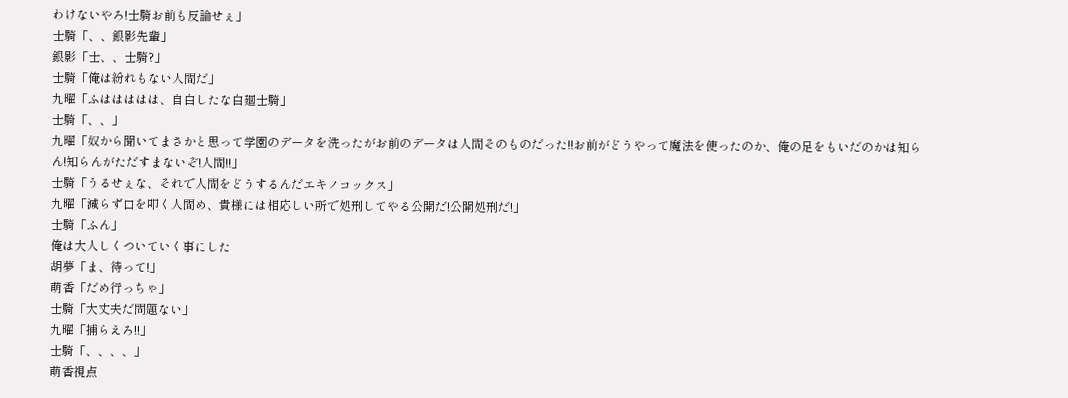わけないやろ!士騎お前も反論せぇ」
士騎「、、銀影先輩」
銀影「士、、士騎?」
士騎「俺は紛れもない人間だ」
九曜「ふははははは、自白したな白廻士騎」
士騎「、、」
九曜「奴から聞いてまさかと思って学園のデータを洗ったがお前のデータは人間そのものだった!!お前がどうやって魔法を使ったのか、俺の足をもいだのかは知らん!知らんがただすまないぞ!人間!!」
士騎「うるせぇな、それで人間をどうするんだエキノコックス」
九曜「減らず口を叩く人間め、貴様には相応しい所で処刑してやる公開だ!公開処刑だ!」
士騎「ふん」
俺は大人しくついていく事にした
胡夢「ま、待って!」
萌香「だめ行っちゃ」
士騎「大丈夫だ問題ない」
九曜「捕らえろ!!」
士騎「、、、、」
萌香視点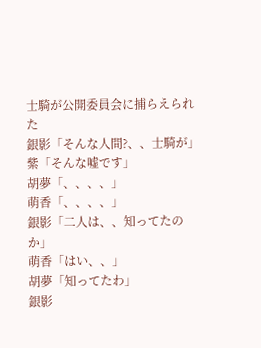士騎が公開委員会に捕らえられた
銀影「そんな人間?、、士騎が」
紫「そんな嘘です」
胡夢「、、、、」
萌香「、、、、」
銀影「二人は、、知ってたのか」
萌香「はい、、」
胡夢「知ってたわ」
銀影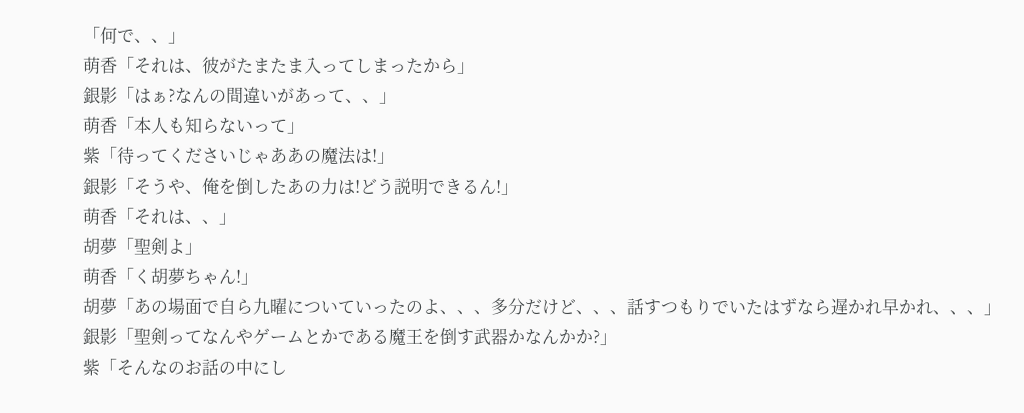「何で、、」
萌香「それは、彼がたまたま入ってしまったから」
銀影「はぁ?なんの間違いがあって、、」
萌香「本人も知らないって」
紫「待ってくださいじゃああの魔法は!」
銀影「そうや、俺を倒したあの力は!どう説明できるん!」
萌香「それは、、」
胡夢「聖剣よ」
萌香「く胡夢ちゃん!」
胡夢「あの場面で自ら九曜についていったのよ、、、多分だけど、、、話すつもりでいたはずなら遅かれ早かれ、、、」
銀影「聖剣ってなんやゲームとかである魔王を倒す武器かなんかか?」
紫「そんなのお話の中にし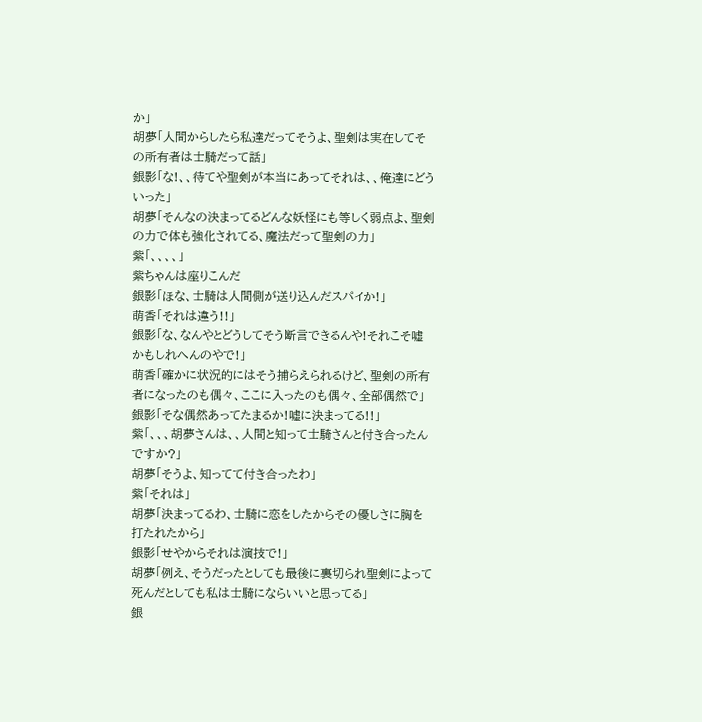か」
胡夢「人間からしたら私達だってそうよ、聖剣は実在してその所有者は士騎だって話」
銀影「な!、、待てや聖剣が本当にあってそれは、、俺達にどういった」
胡夢「そんなの決まってるどんな妖怪にも等しく弱点よ、聖剣の力で体も強化されてる、魔法だって聖剣の力」
紫「、、、、」
紫ちゃんは座りこんだ
銀影「ほな、士騎は人間側が送り込んだスパイか!」
萌香「それは違う!!」
銀影「な、なんやとどうしてそう断言できるんや!それこそ嘘かもしれへんのやで!」
萌香「確かに状況的にはそう捕らえられるけど、聖剣の所有者になったのも偶々、ここに入ったのも偶々、全部偶然で」
銀影「そな偶然あってたまるか!嘘に決まってる!!」
紫「、、、胡夢さんは、、人間と知って士騎さんと付き合ったんですか?」
胡夢「そうよ、知ってて付き合ったわ」
紫「それは」
胡夢「決まってるわ、士騎に恋をしたからその優しさに胸を打たれたから」
銀影「せやからそれは演技で!」
胡夢「例え、そうだったとしても最後に裏切られ聖剣によって死んだとしても私は士騎にならいいと思ってる」
銀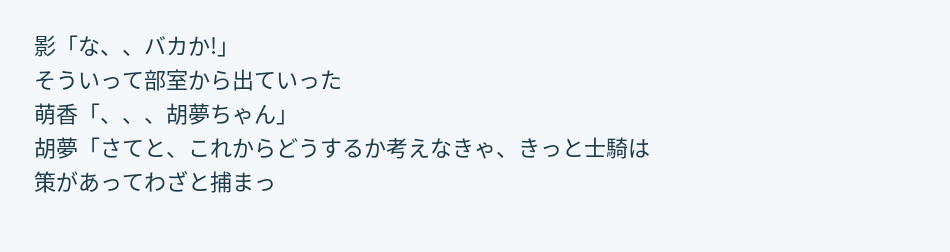影「な、、バカか!」
そういって部室から出ていった
萌香「、、、胡夢ちゃん」
胡夢「さてと、これからどうするか考えなきゃ、きっと士騎は策があってわざと捕まっ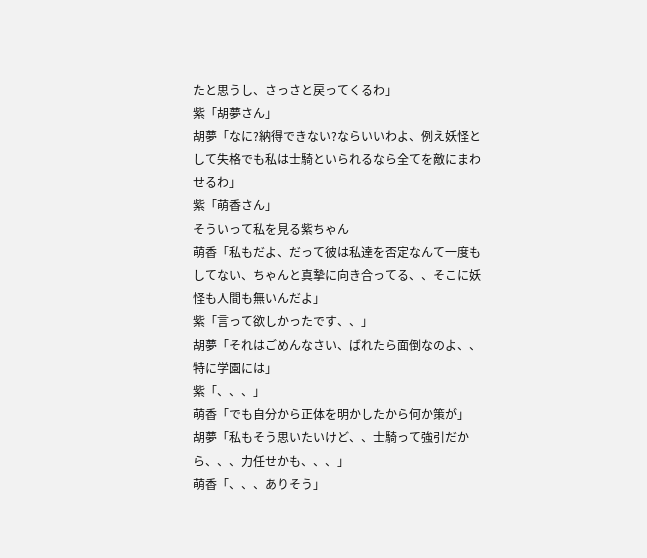たと思うし、さっさと戻ってくるわ」
紫「胡夢さん」
胡夢「なに?納得できない?ならいいわよ、例え妖怪として失格でも私は士騎といられるなら全てを敵にまわせるわ」
紫「萌香さん」
そういって私を見る紫ちゃん
萌香「私もだよ、だって彼は私達を否定なんて一度もしてない、ちゃんと真摯に向き合ってる、、そこに妖怪も人間も無いんだよ」
紫「言って欲しかったです、、」
胡夢「それはごめんなさい、ばれたら面倒なのよ、、特に学園には」
紫「、、、」
萌香「でも自分から正体を明かしたから何か策が」
胡夢「私もそう思いたいけど、、士騎って強引だから、、、力任せかも、、、」
萌香「、、、ありそう」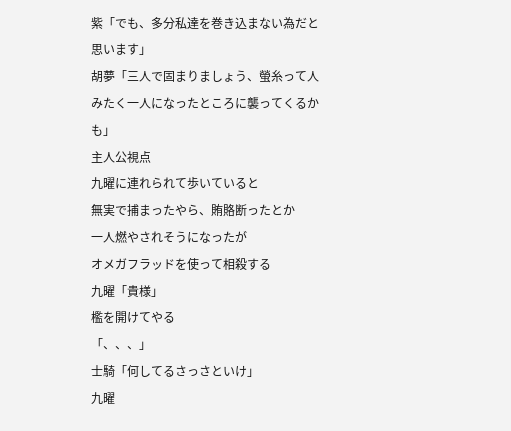紫「でも、多分私達を巻き込まない為だと思います」
胡夢「三人で固まりましょう、螢糸って人みたく一人になったところに襲ってくるかも」
主人公視点
九曜に連れられて歩いていると
無実で捕まったやら、賄賂断ったとか
一人燃やされそうになったが
オメガフラッドを使って相殺する
九曜「貴様」
檻を開けてやる
「、、、」
士騎「何してるさっさといけ」
九曜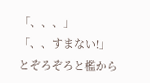「、、、」
「、、すまない!」
とぞろぞろと檻から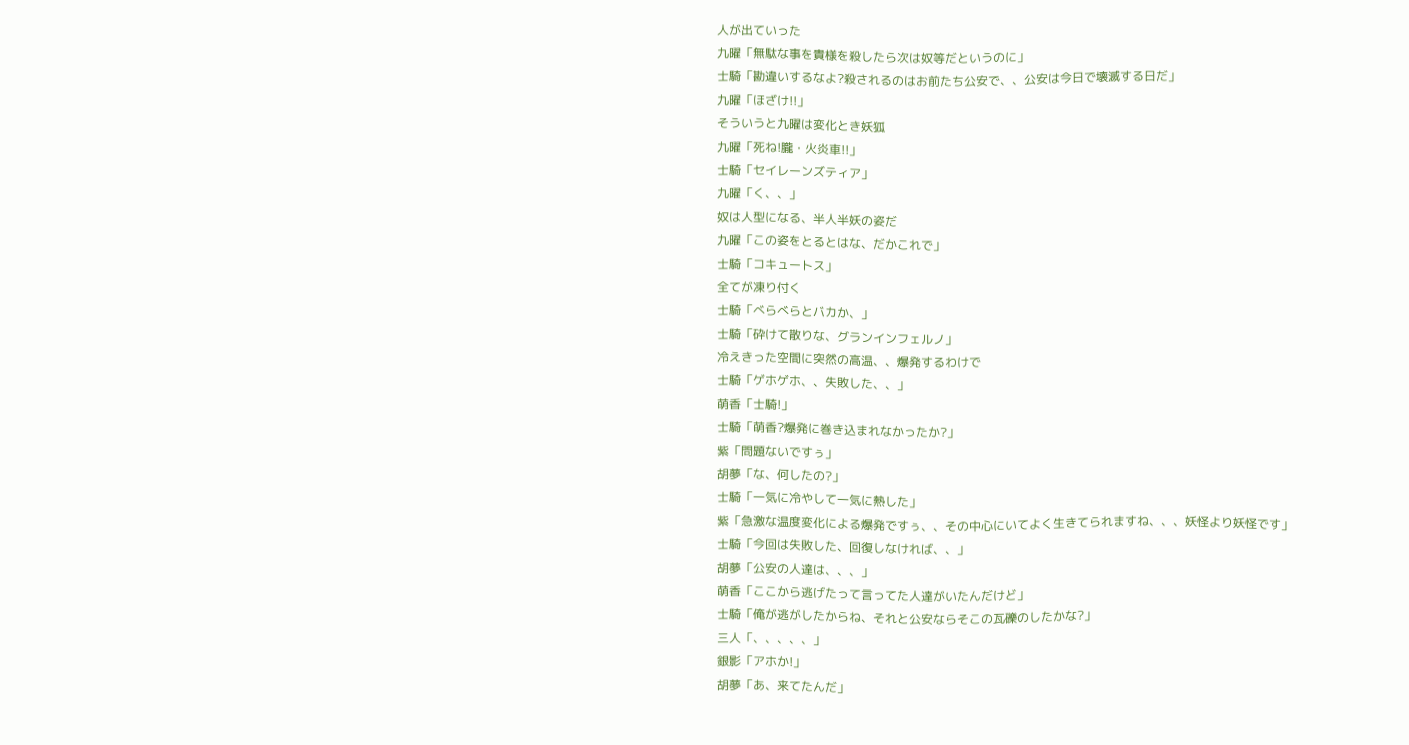人が出ていった
九曜「無駄な事を貴様を殺したら次は奴等だというのに」
士騎「勘違いするなよ?殺されるのはお前たち公安で、、公安は今日で壊滅する日だ」
九曜「ほざけ!!」
そういうと九曜は変化とき妖狐
九曜「死ね!朧・火炎車!!」
士騎「セイレーンズティア」
九曜「く、、」
奴は人型になる、半人半妖の姿だ
九曜「この姿をとるとはな、だかこれで」
士騎「コキュートス」
全てが凍り付く
士騎「べらべらとバカか、」
士騎「砕けて散りな、グランインフェルノ」
冷えきった空間に突然の高温、、爆発するわけで
士騎「ゲホゲホ、、失敗した、、」
萌香「士騎!」
士騎「萌香?爆発に巻き込まれなかったか?」
紫「問題ないですぅ」
胡夢「な、何したの?」
士騎「一気に冷やして一気に熱した」
紫「急激な温度変化による爆発ですぅ、、その中心にいてよく生きてられますね、、、妖怪より妖怪です」
士騎「今回は失敗した、回復しなければ、、」
胡夢「公安の人達は、、、」
萌香「ここから逃げたって言ってた人達がいたんだけど」
士騎「俺が逃がしたからね、それと公安ならそこの瓦礫のしたかな?」
三人「、、、、、」
銀影「アホか!」
胡夢「あ、来てたんだ」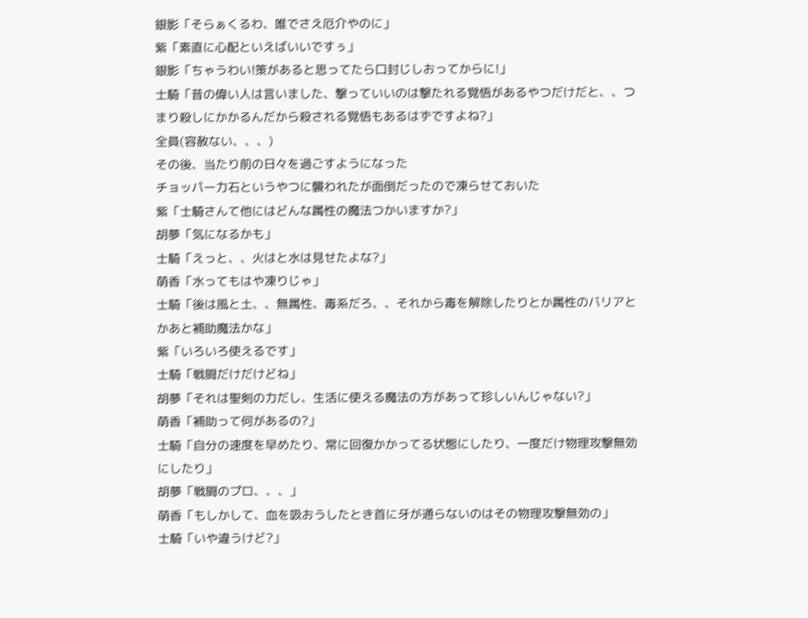銀影「そらぁくるわ、唯でさえ厄介やのに」
紫「素直に心配といえばいいですぅ」
銀影「ちゃうわい!策があると思ってたら口封じしおってからに!」
士騎「昔の偉い人は言いました、撃っていいのは撃たれる覚悟があるやつだけだと、、つまり殺しにかかるんだから殺される覚悟もあるはずですよね?」
全員(容赦ない、、、)
その後、当たり前の日々を過ごすようになった
チョッパー力石というやつに襲われたが面倒だったので凍らせておいた
紫「士騎さんて他にはどんな属性の魔法つかいますか?」
胡夢「気になるかも」
士騎「えっと、、火はと水は見せたよな?」
萌香「水ってもはや凍りじゃ」
士騎「後は風と土、、無属性、毒系だろ、、それから毒を解除したりとか属性のバリアとかあと補助魔法かな」
紫「いろいろ使えるです」
士騎「戦闘だけだけどね」
胡夢「それは聖剣の力だし、生活に使える魔法の方があって珍しいんじゃない?」
萌香「補助って何があるの?」
士騎「自分の速度を早めたり、常に回復かかってる状態にしたり、一度だけ物理攻撃無効にしたり」
胡夢「戦闘のプロ、、、」
萌香「もしかして、血を吸おうしたとき首に牙が通らないのはその物理攻撃無効の」
士騎「いや違うけど?」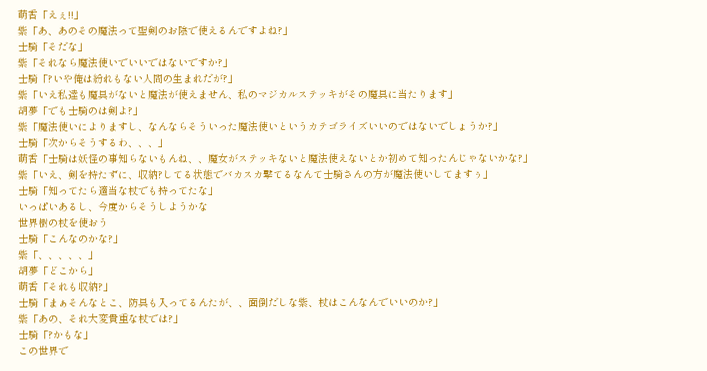萌香「えぇ!!」
紫「あ、あのその魔法って聖剣のお陰で使えるんですよね?」
士騎「そだな」
紫「それなら魔法使いでいいではないですか?」
士騎「?いや俺は紛れもない人間の生まれだが?」
紫「いえ私達も魔具がないと魔法が使えません、私のマジカルステッキがその魔具に当たります」
胡夢「でも士騎のは剣よ?」
紫「魔法使いによりますし、なんならそういった魔法使いというカテゴライズいいのではないでしょうか?」
士騎「次からそうするわ、、、」
萌香「士騎は妖怪の事知らないもんね、、魔女がステッキないと魔法使えないとか初めて知ったんじゃないかな?」
紫「いえ、剣を持たずに、収納?してる状態でバカスカ撃てるなんて士騎さんの方が魔法使いしてますぅ」
士騎「知ってたら適当な杖でも持ってたな」
いっぱいあるし、今度からそうしようかな
世界樹の杖を使おう
士騎「こんなのかな?」
紫「、、、、、」
胡夢「どこから」
萌香「それも収納?」
士騎「まぁそんなとこ、防具も入ってるんたが、、面倒だしな紫、杖はこんなんでいいのか?」
紫「あの、それ大変貴重な杖では?」
士騎「?かもな」
この世界で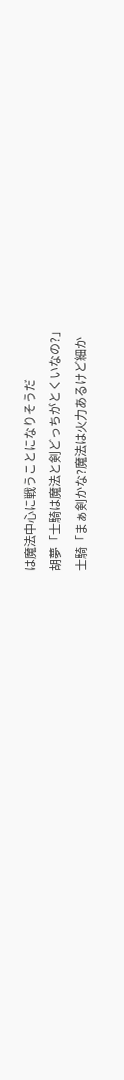は魔法中心に戦うことになりそうだ
胡夢「士騎は魔法と剣どっちがとくいなの?」
士騎「まぁ剣かな?魔法は火力あるけど細か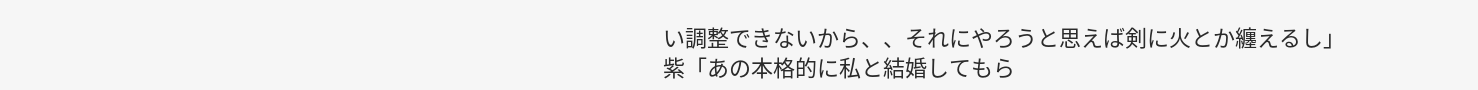い調整できないから、、それにやろうと思えば剣に火とか纏えるし」
紫「あの本格的に私と結婚してもら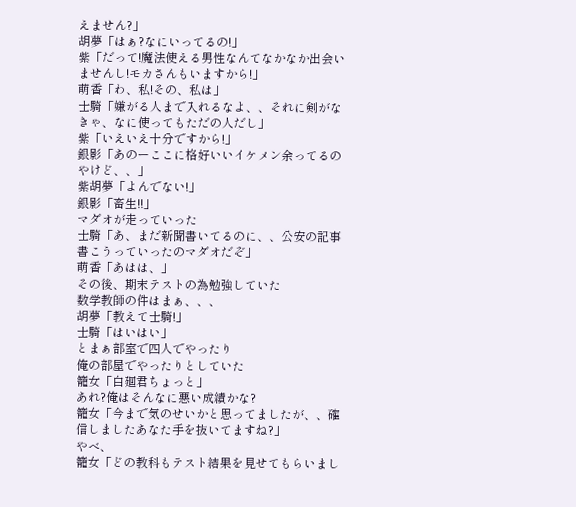えません?」
胡夢「はぁ?なにいってるの!」
紫「だって!魔法使える男性なんてなかなか出会いませんし!モカさんもいますから!」
萌香「わ、私!その、私は」
士騎「嫌がる人まで入れるなよ、、それに剣がなきゃ、なに使ってもただの人だし」
紫「いえいえ十分ですから!」
銀影「あのーここに格好いいイケメン余ってるのやけど、、」
紫胡夢「よんでない!」
銀影「畜生!!」
マダオが走っていった
士騎「あ、まだ新聞書いてるのに、、公安の記事書こうっていったのマダオだぞ」
萌香「あはは、」
その後、期末テストの為勉強していた
数学教師の件はまぁ、、、
胡夢「教えて士騎!」
士騎「はいはい」
とまぁ部室で四人でやったり
俺の部屋でやったりとしていた
籠女「白廻君ちょっと」
あれ?俺はそんなに悪い成績かな?
籠女「今まで気のせいかと思ってましたが、、確信しましたあなた手を抜いてますね?」
やべ、
籠女「どの教科もテスト結果を見せてもらいまし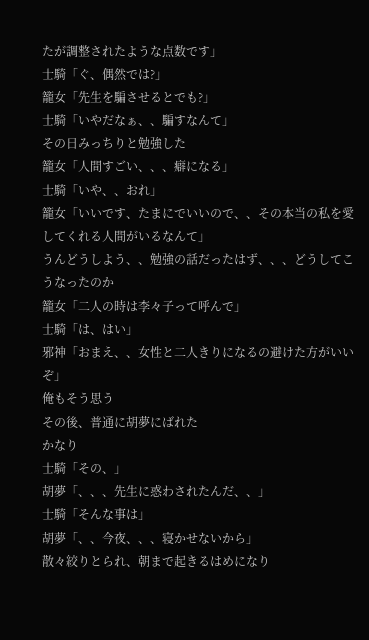たが調整されたような点数です」
士騎「ぐ、偶然では?」
籠女「先生を騙させるとでも?」
士騎「いやだなぁ、、騙すなんて」
その日みっちりと勉強した
籠女「人間すごい、、、癖になる」
士騎「いや、、おれ」
籠女「いいです、たまにでいいので、、その本当の私を愛してくれる人間がいるなんて」
うんどうしよう、、勉強の話だったはず、、、どうしてこうなったのか
籠女「二人の時は李々子って呼んで」
士騎「は、はい」
邪神「おまえ、、女性と二人きりになるの避けた方がいいぞ」
俺もそう思う
その後、普通に胡夢にばれた
かなり
士騎「その、」
胡夢「、、、先生に惑わされたんだ、、」
士騎「そんな事は」
胡夢「、、今夜、、、寝かせないから」
散々絞りとられ、朝まで起きるはめになり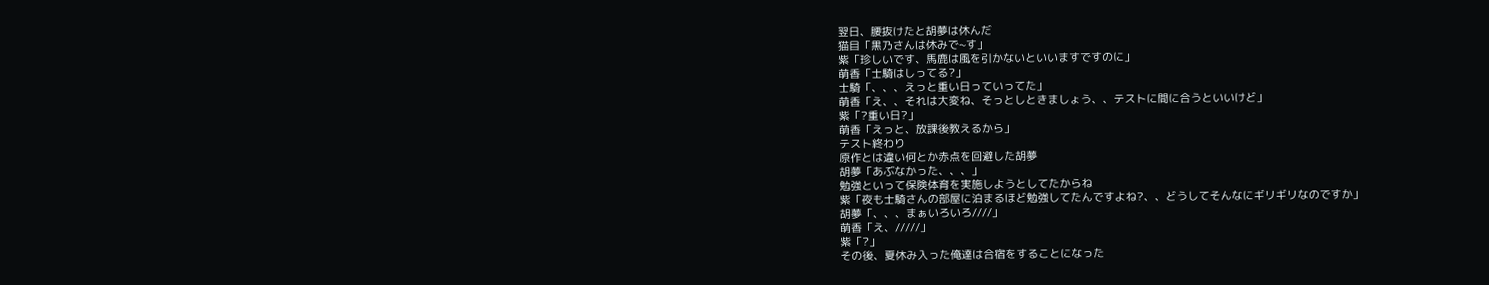翌日、腰抜けたと胡夢は休んだ
猫目「黒乃さんは休みで~す」
紫「珍しいです、馬鹿は風を引かないといいますですのに」
萌香「士騎はしってる?」
士騎「、、、えっと重い日っていってた」
萌香「え、、それは大変ね、そっとしときましょう、、テストに間に合うといいけど」
紫「?重い日?」
萌香「えっと、放課後教えるから」
テスト終わり
原作とは違い何とか赤点を回避した胡夢
胡夢「あぶなかった、、、」
勉強といって保険体育を実施しようとしてたからね
紫「夜も士騎さんの部屋に泊まるほど勉強してたんですよね?、、どうしてそんなにギリギリなのですか」
胡夢「、、、まぁいろいろ////」
萌香「え、/////」
紫「?」
その後、夏休み入った俺達は合宿をすることになった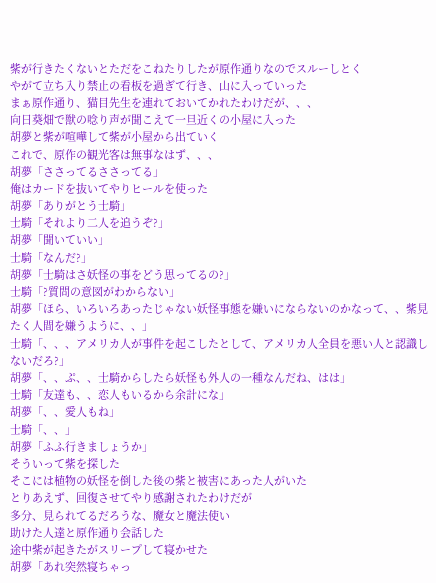紫が行きたくないとただをこねたりしたが原作通りなのでスルーしとく
やがて立ち入り禁止の看板を過ぎて行き、山に入っていった
まぁ原作通り、猫目先生を連れておいてかれたわけだが、、、
向日葵畑で獣の唸り声が聞こえて一旦近くの小屋に入った
胡夢と紫が喧嘩して紫が小屋から出ていく
これで、原作の観光客は無事なはず、、、
胡夢「ささってるささってる」
俺はカードを抜いてやりヒールを使った
胡夢「ありがとう士騎」
士騎「それより二人を追うぞ?」
胡夢「聞いていい」
士騎「なんだ?」
胡夢「士騎はさ妖怪の事をどう思ってるの?」
士騎「?質問の意図がわからない」
胡夢「ほら、いろいろあったじゃない妖怪事態を嫌いにならないのかなって、、紫見たく人間を嫌うように、、」
士騎「、、、アメリカ人が事件を起こしたとして、アメリカ人全員を悪い人と認識しないだろ?」
胡夢「、、ぷ、、士騎からしたら妖怪も外人の一種なんだね、はは」
士騎「友達も、、恋人もいるから余計にな」
胡夢「、、愛人もね」
士騎「、、」
胡夢「ふふ行きましょうか」
そういって紫を探した
そこには植物の妖怪を倒した後の紫と被害にあった人がいた
とりあえず、回復させてやり感謝されたわけだが
多分、見られてるだろうな、魔女と魔法使い
助けた人達と原作通り会話した
途中紫が起きたがスリープして寝かせた
胡夢「あれ突然寝ちゃっ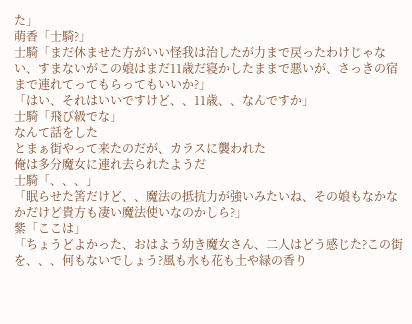た」
萌香「士騎?」
士騎「まだ休ませた方がいい怪我は治したが力まで戻ったわけじゃない、すまないがこの娘はまだ11歳だ寝かしたままで悪いが、さっきの宿まで連れてってもらってもいいか?」
「はい、それはいいですけど、、11歳、、なんですか」
士騎「飛び級でな」
なんて話をした
とまぁ街やって来たのだが、カラスに襲われた
俺は多分魔女に連れ去られたようだ
士騎「、、、」
「眠らせた筈だけど、、魔法の抵抗力が強いみたいね、その娘もなかなかだけど貴方も凄い魔法使いなのかしら?」
紫「ここは」
「ちょうどよかった、おはよう幼き魔女さん、二人はどう感じた?この街を、、、何もないでしょう?風も水も花も土や緑の香り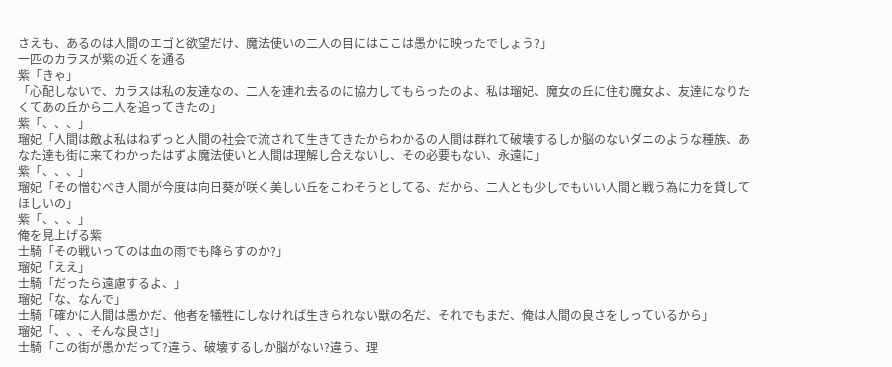さえも、あるのは人間のエゴと欲望だけ、魔法使いの二人の目にはここは愚かに映ったでしょう?」
一匹のカラスが紫の近くを通る
紫「きゃ」
「心配しないで、カラスは私の友達なの、二人を連れ去るのに協力してもらったのよ、私は瑠妃、魔女の丘に住む魔女よ、友達になりたくてあの丘から二人を追ってきたの」
紫「、、、」
瑠妃「人間は敵よ私はねずっと人間の社会で流されて生きてきたからわかるの人間は群れて破壊するしか脳のないダニのような種族、あなた達も街に来てわかったはずよ魔法使いと人間は理解し合えないし、その必要もない、永遠に」
紫「、、、」
瑠妃「その憎むべき人間が今度は向日葵が咲く美しい丘をこわそうとしてる、だから、二人とも少しでもいい人間と戦う為に力を貸してほしいの」
紫「、、、」
俺を見上げる紫
士騎「その戦いってのは血の雨でも降らすのか?」
瑠妃「ええ」
士騎「だったら遠慮するよ、」
瑠妃「な、なんで」
士騎「確かに人間は愚かだ、他者を犠牲にしなければ生きられない獣の名だ、それでもまだ、俺は人間の良さをしっているから」
瑠妃「、、、そんな良さ!」
士騎「この街が愚かだって?違う、破壊するしか脳がない?違う、理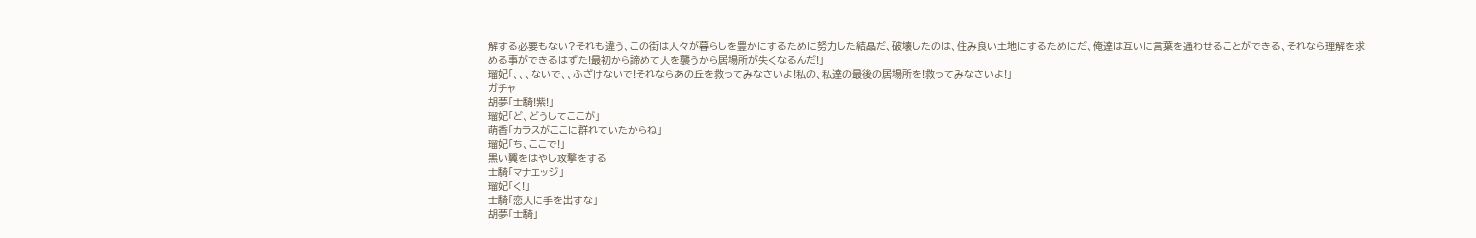解する必要もない?それも違う、この街は人々が暮らしを豊かにするために努力した結晶だ、破壊したのは、住み良い土地にするためにだ、俺達は互いに言葉を通わせることができる、それなら理解を求める事ができるはずた!最初から諦めて人を襲うから居場所が失くなるんだ!」
瑠妃「、、、ないで、、ふざけないで!それならあの丘を救ってみなさいよ!私の、私達の最後の居場所を!救ってみなさいよ!」
ガチャ
胡夢「士騎!紫!」
瑠妃「ど、どうしてここが」
萌香「カラスがここに群れていたからね」
瑠妃「ち、ここで!」
黒い翼をはやし攻撃をする
士騎「マナエッジ」
瑠妃「く!」
士騎「恋人に手を出すな」
胡夢「士騎」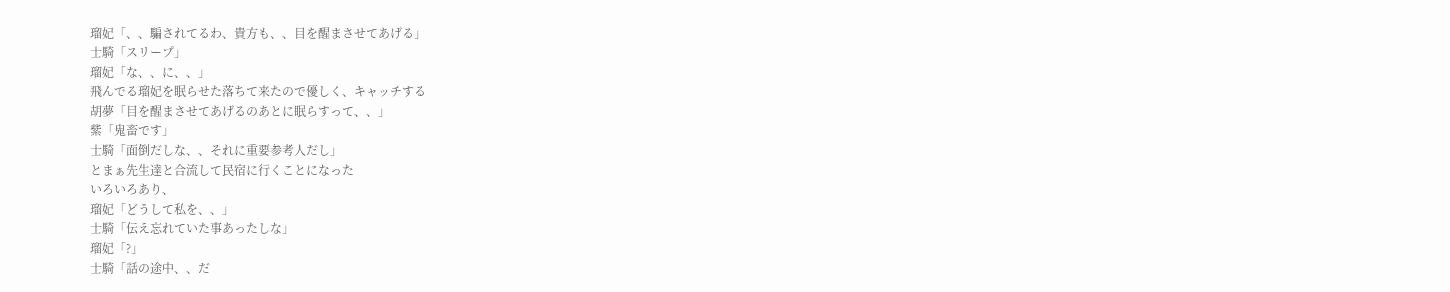瑠妃「、、騙されてるわ、貴方も、、目を醒まさせてあげる」
士騎「スリープ」
瑠妃「な、、に、、」
飛んでる瑠妃を眠らせた落ちて来たので優しく、キャッチする
胡夢「目を醒まさせてあげるのあとに眠らすって、、」
紫「鬼畜です」
士騎「面倒だしな、、それに重要参考人だし」
とまぁ先生達と合流して民宿に行くことになった
いろいろあり、
瑠妃「どうして私を、、」
士騎「伝え忘れていた事あったしな」
瑠妃「?」
士騎「話の途中、、だ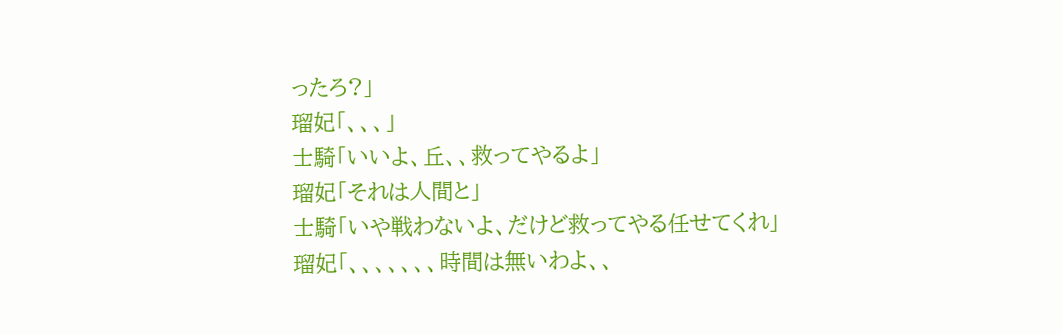ったろ?」
瑠妃「、、、」
士騎「いいよ、丘、、救ってやるよ」
瑠妃「それは人間と」
士騎「いや戦わないよ、だけど救ってやる任せてくれ」
瑠妃「、、、、、、、時間は無いわよ、、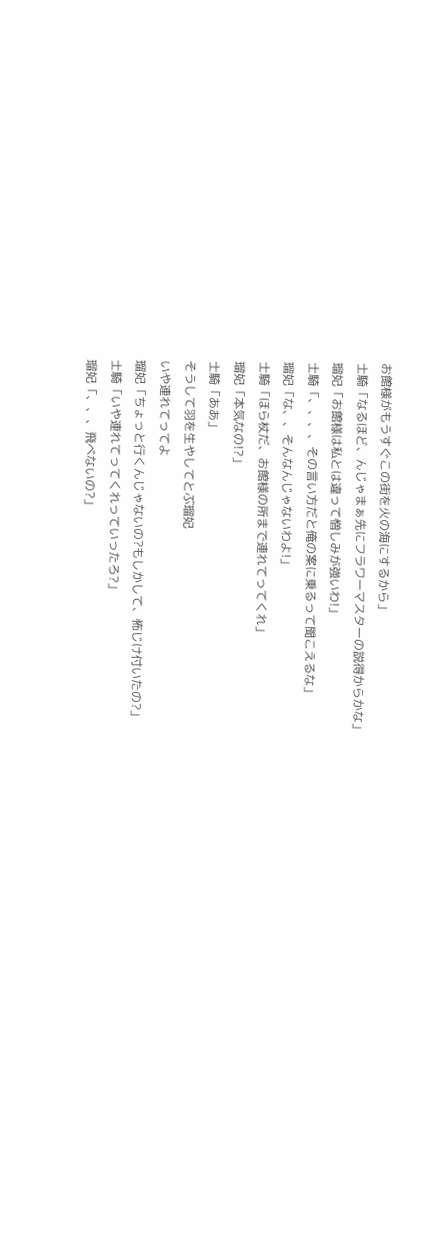お館様がもうすぐこの街を火の海にするから」
士騎「なるほど、んじゃまぁ先にフラワーマスターの説得からかな」
瑠妃「お館様は私とは違って憎しみが強いわ!」
士騎「、、、、その言い方だと俺の案に乗るって聞こえるな」
瑠妃「な、、そんなんじゃないわよ!」
士騎「ほら杖だ、お館様の所まで連れてってくれ」
瑠妃「本気なの!?」
士騎「ああ」
そうして羽を生やしてとぶ瑠妃
いや連れてってよ
瑠妃「ちょっと行くんじゃないの?もしかして、怖じけ付いたの?」
士騎「いや連れてってくれっていったろ?」
瑠妃「、、、飛べないの?」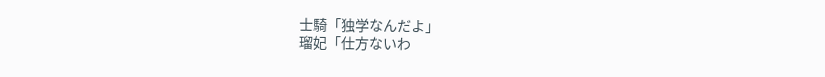士騎「独学なんだよ」
瑠妃「仕方ないわ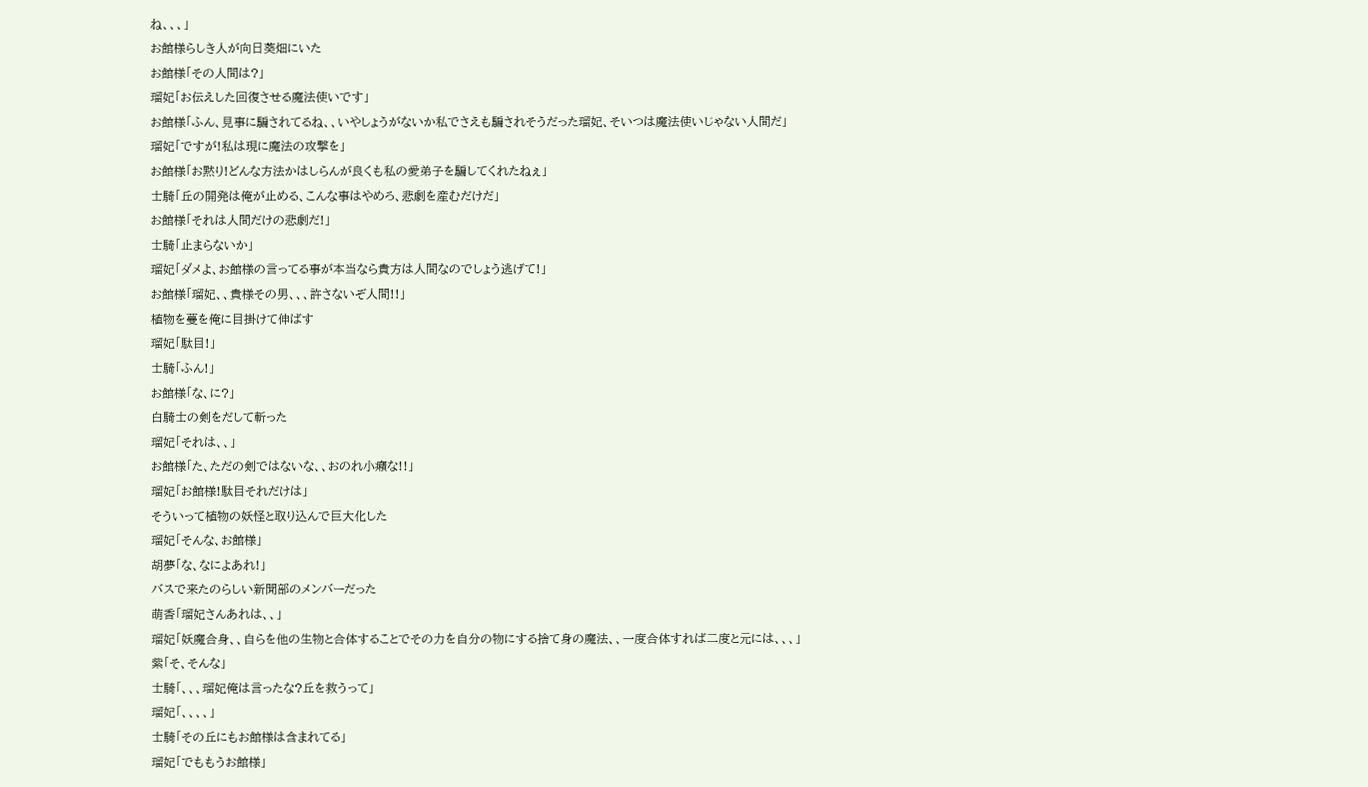ね、、、」
お館様らしき人が向日葵畑にいた
お館様「その人間は?」
瑠妃「お伝えした回復させる魔法使いです」
お館様「ふん、見事に騙されてるね、、いやしょうがないか私でさえも騙されそうだった瑠妃、そいつは魔法使いじゃない人間だ」
瑠妃「ですが!私は現に魔法の攻撃を」
お館様「お黙り!どんな方法かはしらんが良くも私の愛弟子を騙してくれたねぇ」
士騎「丘の開発は俺が止める、こんな事はやめろ、悲劇を産むだけだ」
お館様「それは人間だけの悲劇だ!」
士騎「止まらないか」
瑠妃「ダメよ、お館様の言ってる事が本当なら貴方は人間なのでしょう逃げて!」
お館様「瑠妃、、貴様その男、、、許さないぞ人間!!」
植物を蔓を俺に目掛けて伸ばす
瑠妃「駄目!」
士騎「ふん!」
お館様「な、に?」
白騎士の剣をだして斬った
瑠妃「それは、、」
お館様「た、ただの剣ではないな、、おのれ小癪な!!」
瑠妃「お館様!駄目それだけは」
そういって植物の妖怪と取り込んで巨大化した
瑠妃「そんな、お館様」
胡夢「な、なによあれ!」
バスで来たのらしい新聞部のメンバーだった
萌香「瑠妃さんあれは、、」
瑠妃「妖魔合身、、自らを他の生物と合体することでその力を自分の物にする捨て身の魔法、、一度合体すれば二度と元には、、、」
紫「そ、そんな」
士騎「、、、瑠妃俺は言ったな?丘を救うって」
瑠妃「、、、、」
士騎「その丘にもお館様は含まれてる」
瑠妃「でももうお館様」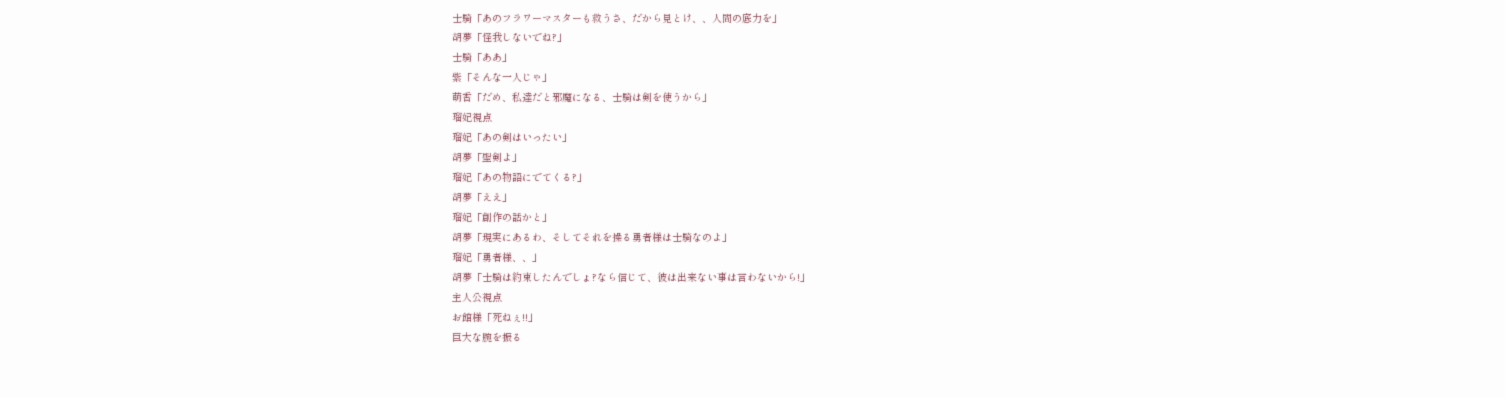士騎「あのフラワーマスターも救うさ、だから見とけ、、人間の底力を」
胡夢「怪我しないでね?」
士騎「ああ」
紫「そんな一人じゃ」
萌香「だめ、私達だと邪魔になる、士騎は剣を使うから」
瑠妃視点
瑠妃「あの剣はいったい」
胡夢「聖剣よ」
瑠妃「あの物語にでてくる?」
胡夢「ええ」
瑠妃「創作の話かと」
胡夢「現実にあるわ、そしてそれを操る勇者様は士騎なのよ」
瑠妃「勇者様、、」
胡夢「士騎は約束したんでしょ?なら信じて、彼は出来ない事は言わないから!」
主人公視点
お館様「死ねぇ!!」
巨大な腕を振る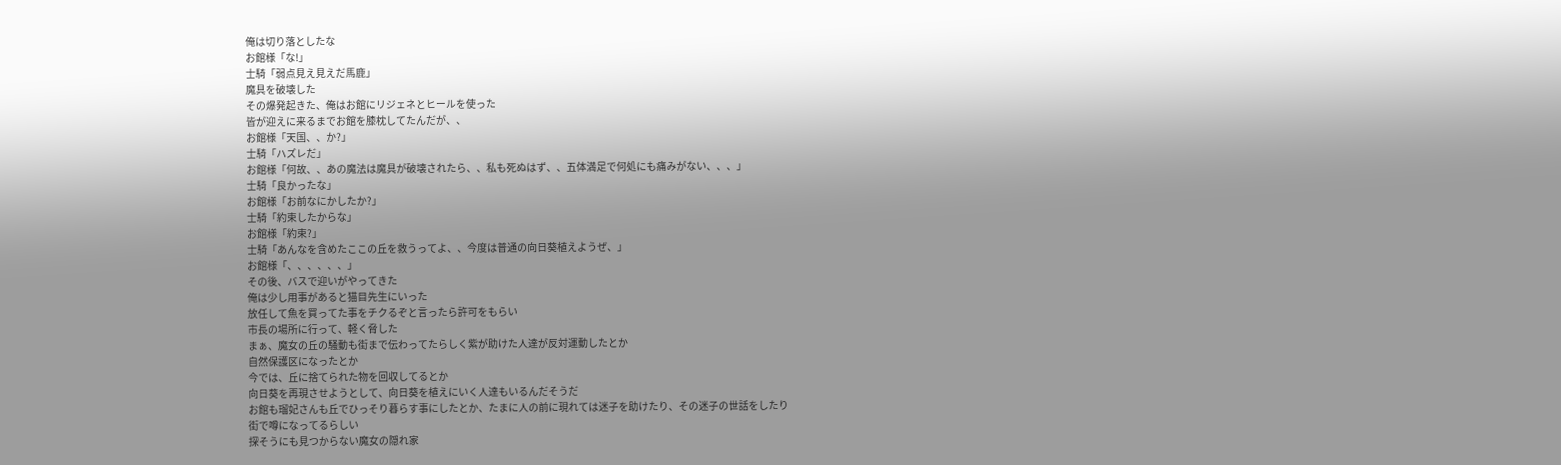俺は切り落としたな
お館様「な!」
士騎「弱点見え見えだ馬鹿」
魔具を破壊した
その爆発起きた、俺はお館にリジェネとヒールを使った
皆が迎えに来るまでお館を膝枕してたんだが、、
お館様「天国、、か?」
士騎「ハズレだ」
お館様「何故、、あの魔法は魔具が破壊されたら、、私も死ぬはず、、五体満足で何処にも痛みがない、、、」
士騎「良かったな」
お館様「お前なにかしたか?」
士騎「約束したからな」
お館様「約束?」
士騎「あんなを含めたここの丘を救うってよ、、今度は普通の向日葵植えようぜ、」
お館様「、、、、、、」
その後、バスで迎いがやってきた
俺は少し用事があると猫目先生にいった
放任して魚を買ってた事をチクるぞと言ったら許可をもらい
市長の場所に行って、軽く脅した
まぁ、魔女の丘の騒動も街まで伝わってたらしく紫が助けた人達が反対運動したとか
自然保護区になったとか
今では、丘に捨てられた物を回収してるとか
向日葵を再現させようとして、向日葵を植えにいく人達もいるんだそうだ
お館も瑠妃さんも丘でひっそり暮らす事にしたとか、たまに人の前に現れては迷子を助けたり、その迷子の世話をしたり
街で噂になってるらしい
探そうにも見つからない魔女の隠れ家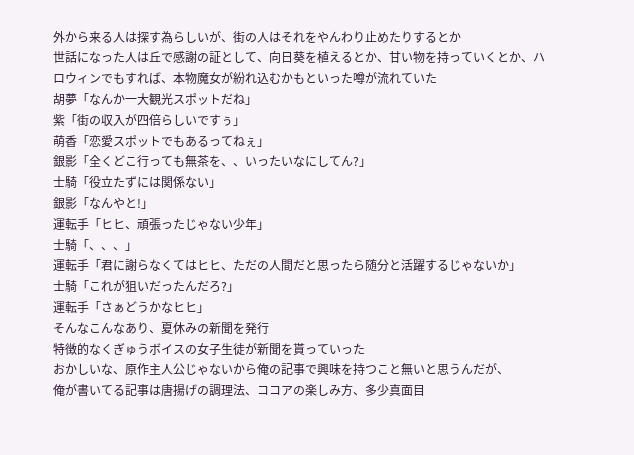外から来る人は探す為らしいが、街の人はそれをやんわり止めたりするとか
世話になった人は丘で感謝の証として、向日葵を植えるとか、甘い物を持っていくとか、ハロウィンでもすれば、本物魔女が紛れ込むかもといった噂が流れていた
胡夢「なんか一大観光スポットだね」
紫「街の収入が四倍らしいですぅ」
萌香「恋愛スポットでもあるってねぇ」
銀影「全くどこ行っても無茶を、、いったいなにしてん?」
士騎「役立たずには関係ない」
銀影「なんやと!」
運転手「ヒヒ、頑張ったじゃない少年」
士騎「、、、」
運転手「君に謝らなくてはヒヒ、ただの人間だと思ったら随分と活躍するじゃないか」
士騎「これが狙いだったんだろ?」
運転手「さぁどうかなヒヒ」
そんなこんなあり、夏休みの新聞を発行
特徴的なくぎゅうボイスの女子生徒が新聞を貰っていった
おかしいな、原作主人公じゃないから俺の記事で興味を持つこと無いと思うんだが、
俺が書いてる記事は唐揚げの調理法、ココアの楽しみ方、多少真面目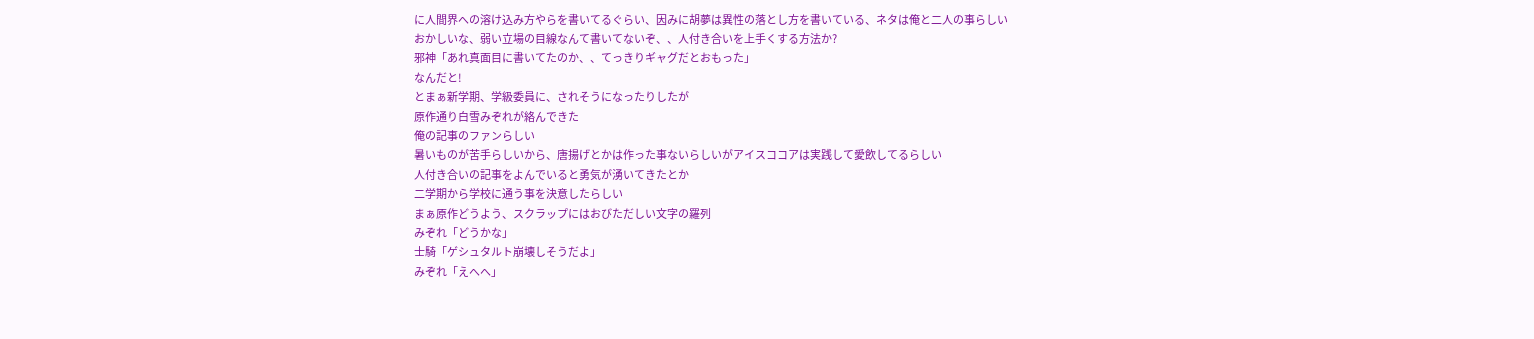に人間界への溶け込み方やらを書いてるぐらい、因みに胡夢は異性の落とし方を書いている、ネタは俺と二人の事らしい
おかしいな、弱い立場の目線なんて書いてないぞ、、人付き合いを上手くする方法か?
邪神「あれ真面目に書いてたのか、、てっきりギャグだとおもった」
なんだと!
とまぁ新学期、学級委員に、されそうになったりしたが
原作通り白雪みぞれが絡んできた
俺の記事のファンらしい
暑いものが苦手らしいから、唐揚げとかは作った事ないらしいがアイスココアは実践して愛飲してるらしい
人付き合いの記事をよんでいると勇気が湧いてきたとか
二学期から学校に通う事を決意したらしい
まぁ原作どうよう、スクラップにはおびただしい文字の羅列
みぞれ「どうかな」
士騎「ゲシュタルト崩壊しそうだよ」
みぞれ「えへへ」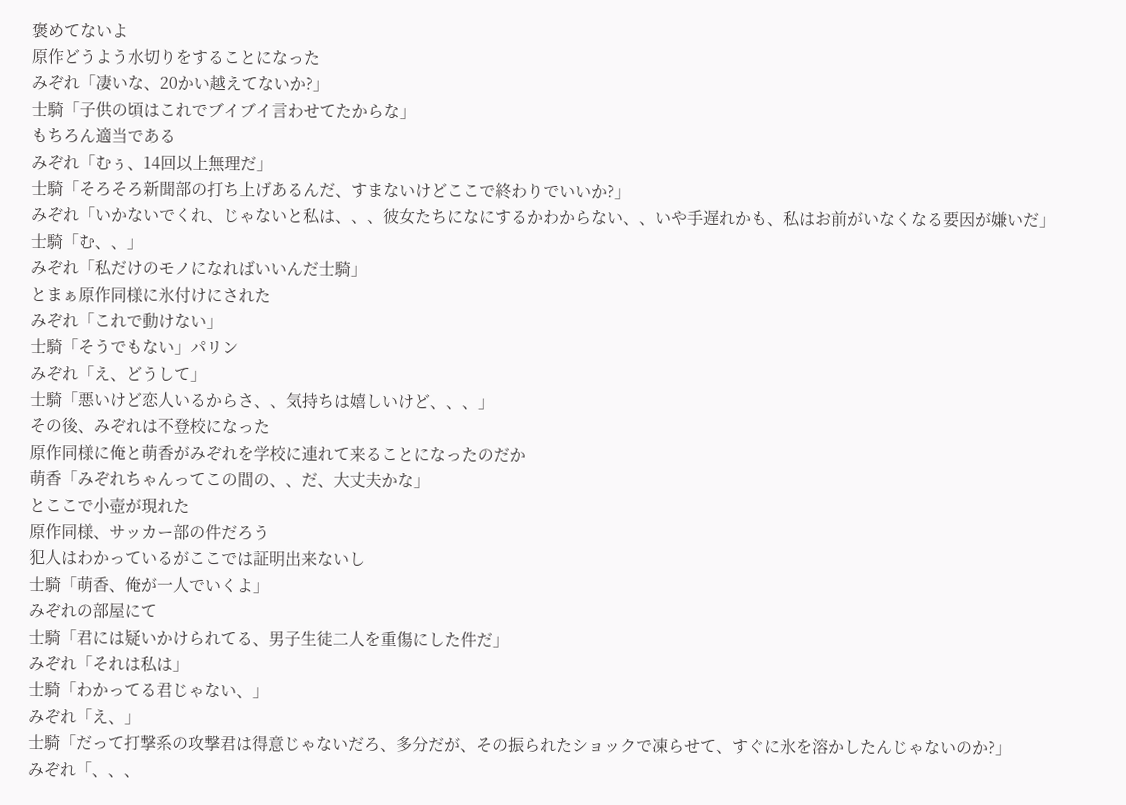褒めてないよ
原作どうよう水切りをすることになった
みぞれ「凄いな、20かい越えてないか?」
士騎「子供の頃はこれでブイブイ言わせてたからな」
もちろん適当である
みぞれ「むぅ、14回以上無理だ」
士騎「そろそろ新聞部の打ち上げあるんだ、すまないけどここで終わりでいいか?」
みぞれ「いかないでくれ、じゃないと私は、、、彼女たちになにするかわからない、、いや手遅れかも、私はお前がいなくなる要因が嫌いだ」
士騎「む、、」
みぞれ「私だけのモノになればいいんだ士騎」
とまぁ原作同様に氷付けにされた
みぞれ「これで動けない」
士騎「そうでもない」パリン
みぞれ「え、どうして」
士騎「悪いけど恋人いるからさ、、気持ちは嬉しいけど、、、」
その後、みぞれは不登校になった
原作同様に俺と萌香がみぞれを学校に連れて来ることになったのだか
萌香「みぞれちゃんってこの間の、、だ、大丈夫かな」
とここで小壺が現れた
原作同様、サッカー部の件だろう
犯人はわかっているがここでは証明出来ないし
士騎「萌香、俺が一人でいくよ」
みぞれの部屋にて
士騎「君には疑いかけられてる、男子生徒二人を重傷にした件だ」
みぞれ「それは私は」
士騎「わかってる君じゃない、」
みぞれ「え、」
士騎「だって打撃系の攻撃君は得意じゃないだろ、多分だが、その振られたショックで凍らせて、すぐに氷を溶かしたんじゃないのか?」
みぞれ「、、、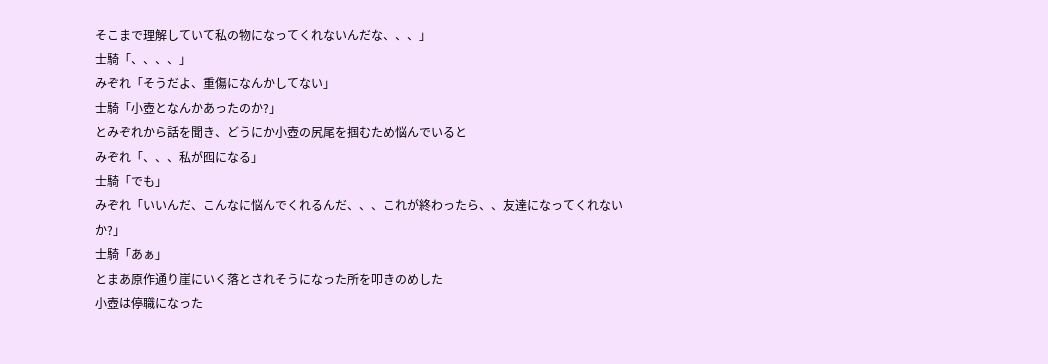そこまで理解していて私の物になってくれないんだな、、、」
士騎「、、、、」
みぞれ「そうだよ、重傷になんかしてない」
士騎「小壺となんかあったのか?」
とみぞれから話を聞き、どうにか小壺の尻尾を掴むため悩んでいると
みぞれ「、、、私が囮になる」
士騎「でも」
みぞれ「いいんだ、こんなに悩んでくれるんだ、、、これが終わったら、、友達になってくれないか?」
士騎「あぁ」
とまあ原作通り崖にいく落とされそうになった所を叩きのめした
小壺は停職になった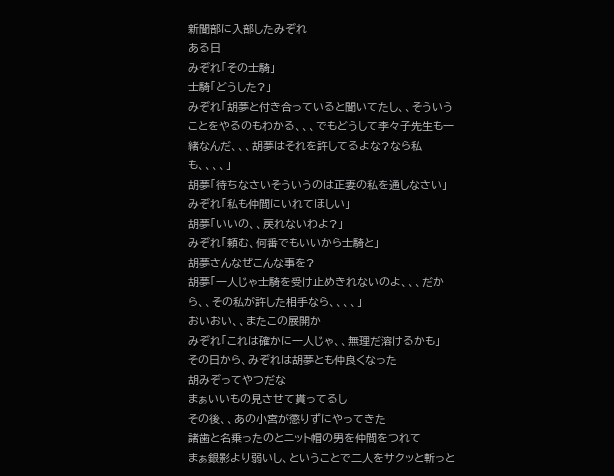新聞部に入部したみぞれ
ある日
みぞれ「その士騎」
士騎「どうした?」
みぞれ「胡夢と付き合っていると聞いてたし、、そういうことをやるのもわかる、、、でもどうして李々子先生も一緒なんだ、、、胡夢はそれを許してるよな?なら私も、、、、」
胡夢「待ちなさいそういうのは正妻の私を通しなさい」
みぞれ「私も仲間にいれてほしい」
胡夢「いいの、、戻れないわよ?」
みぞれ「頼む、何番でもいいから士騎と」
胡夢さんなぜこんな事を?
胡夢「一人じゃ士騎を受け止めきれないのよ、、、だから、、その私が許した相手なら、、、、」
おいおい、、またこの展開か
みぞれ「これは確かに一人じゃ、、無理だ溶けるかも」
その日から、みぞれは胡夢とも仲良くなった
胡みぞってやつだな
まぁいいもの見させて貰ってるし
その後、、あの小宮が懲りずにやってきた
諸歯と名乗ったのとニット帽の男を仲間をつれて
まぁ銀影より弱いし、ということで二人をサクッと斬っと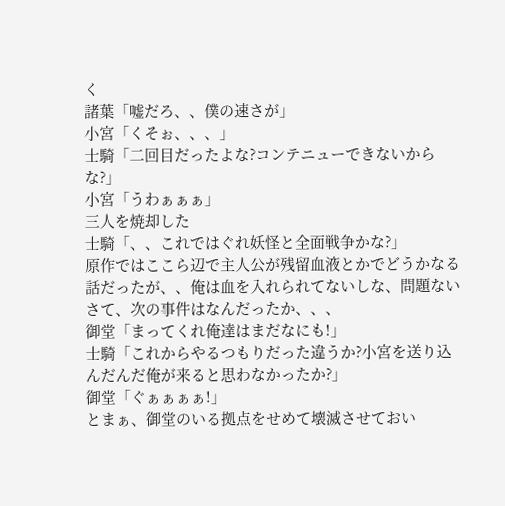く
諸葉「嘘だろ、、僕の速さが」
小宮「くそぉ、、、」
士騎「二回目だったよな?コンテニューできないからな?」
小宮「うわぁぁぁ」
三人を焼却した
士騎「、、これではぐれ妖怪と全面戦争かな?」
原作ではここら辺で主人公が残留血液とかでどうかなる話だったが、、俺は血を入れられてないしな、問題ない
さて、次の事件はなんだったか、、、
御堂「まってくれ俺達はまだなにも!」
士騎「これからやるつもりだった違うか?小宮を送り込んだんだ俺が来ると思わなかったか?」
御堂「ぐぁぁぁぁ!」
とまぁ、御堂のいる拠点をせめて壊滅させておい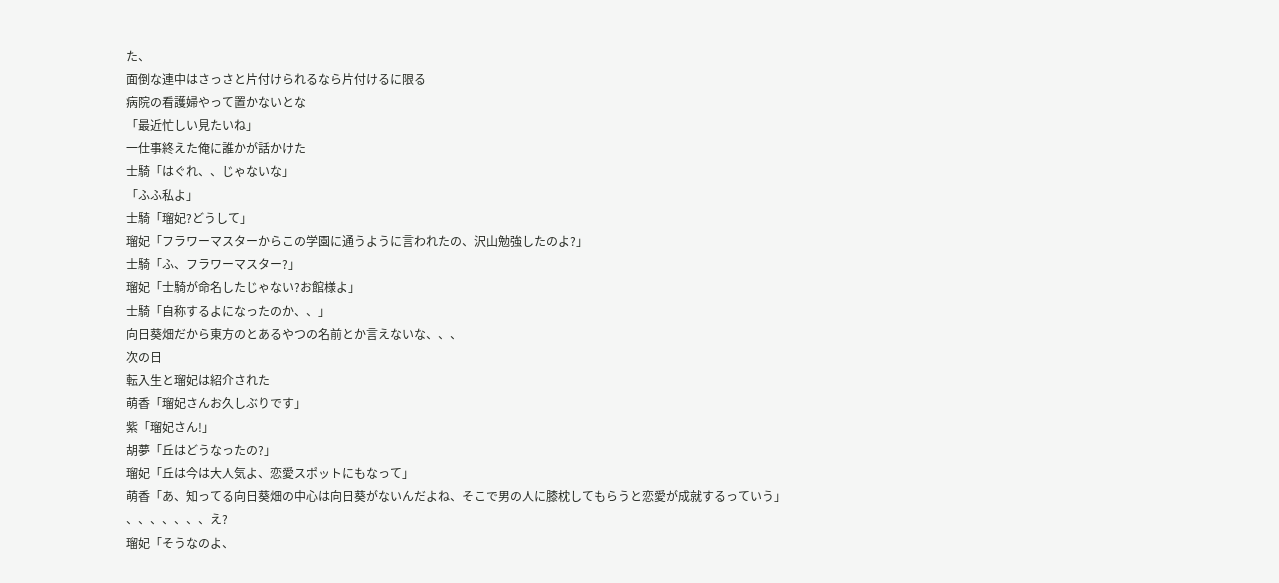た、
面倒な連中はさっさと片付けられるなら片付けるに限る
病院の看護婦やって置かないとな
「最近忙しい見たいね」
一仕事終えた俺に誰かが話かけた
士騎「はぐれ、、じゃないな」
「ふふ私よ」
士騎「瑠妃?どうして」
瑠妃「フラワーマスターからこの学園に通うように言われたの、沢山勉強したのよ?」
士騎「ふ、フラワーマスター?」
瑠妃「士騎が命名したじゃない?お館様よ」
士騎「自称するよになったのか、、」
向日葵畑だから東方のとあるやつの名前とか言えないな、、、
次の日
転入生と瑠妃は紹介された
萌香「瑠妃さんお久しぶりです」
紫「瑠妃さん!」
胡夢「丘はどうなったの?」
瑠妃「丘は今は大人気よ、恋愛スポットにもなって」
萌香「あ、知ってる向日葵畑の中心は向日葵がないんだよね、そこで男の人に膝枕してもらうと恋愛が成就するっていう」
、、、、、、、え?
瑠妃「そうなのよ、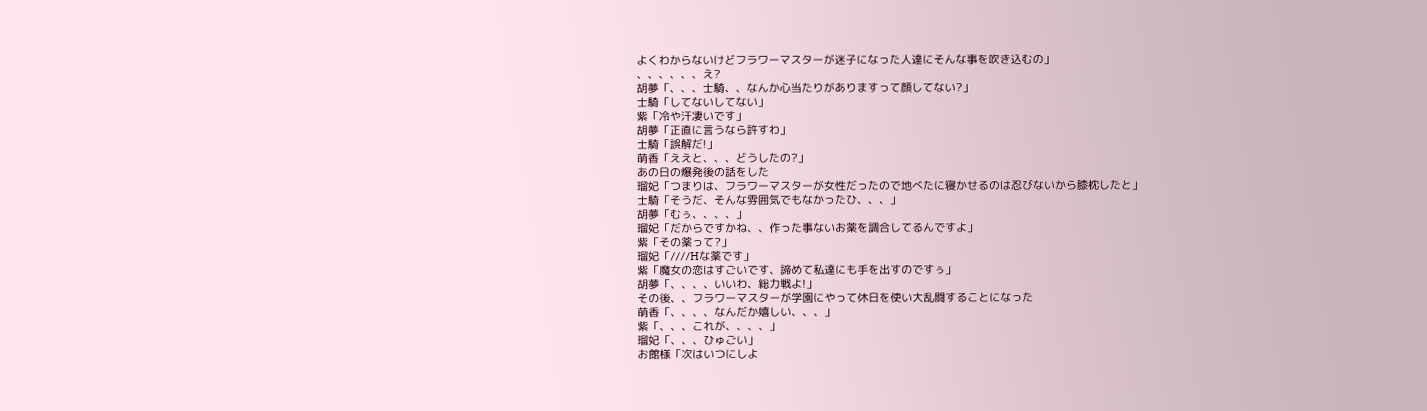よくわからないけどフラワーマスターが迷子になった人達にそんな事を吹き込むの」
、、、、、、え?
胡夢「、、、士騎、、なんか心当たりがありますって顔してない?」
士騎「してないしてない」
紫「冷や汗凄いです」
胡夢「正直に言うなら許すわ」
士騎「誤解だ!」
萌香「ええと、、、どうしたの?」
あの日の爆発後の話をした
瑠妃「つまりは、フラワーマスターが女性だったので地べたに寝かせるのは忍びないから膝枕したと」
士騎「そうだ、そんな雰囲気でもなかったひ、、、」
胡夢「むぅ、、、、」
瑠妃「だからですかね、、作った事ないお薬を調合してるんですよ」
紫「その薬って?」
瑠妃「////Hな薬です」
紫「魔女の恋はすごいです、諦めて私達にも手を出すのですぅ」
胡夢「、、、、いいわ、総力戦よ!」
その後、、フラワーマスターが学園にやって休日を使い大乱闘することになった
萌香「、、、、なんだか嬉しい、、、」
紫「、、、これが、、、、」
瑠妃「、、、ひゅごい」
お館様「次はいつにしよ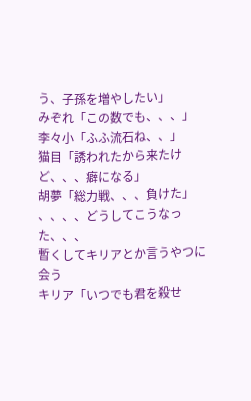う、子孫を増やしたい」
みぞれ「この数でも、、、」
李々小「ふふ流石ね、、」
猫目「誘われたから来たけど、、、癖になる」
胡夢「総力戦、、、負けた」
、、、、どうしてこうなった、、、
暫くしてキリアとか言うやつに会う
キリア「いつでも君を殺せ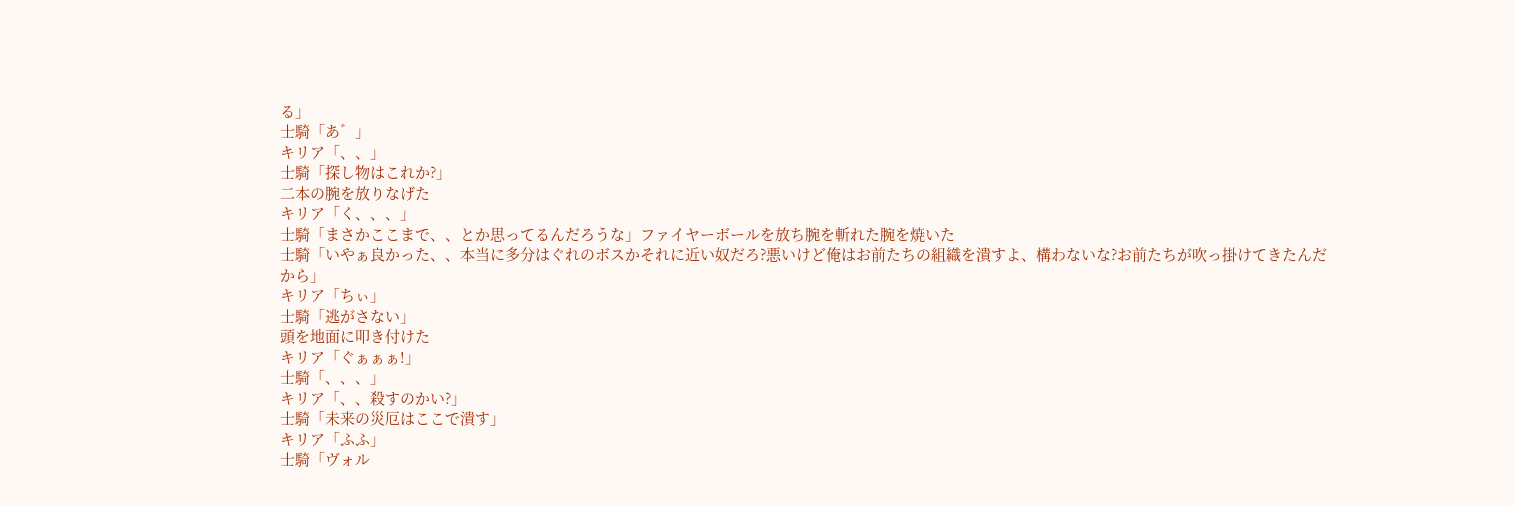る」
士騎「あ゛」
キリア「、、」
士騎「探し物はこれか?」
二本の腕を放りなげた
キリア「く、、、」
士騎「まさかここまで、、とか思ってるんだろうな」ファイヤーボールを放ち腕を斬れた腕を焼いた
士騎「いやぁ良かった、、本当に多分はぐれのボスかそれに近い奴だろ?悪いけど俺はお前たちの組織を潰すよ、構わないな?お前たちが吹っ掛けてきたんだから」
キリア「ちぃ」
士騎「逃がさない」
頭を地面に叩き付けた
キリア「ぐぁぁぁ!」
士騎「、、、」
キリア「、、殺すのかい?」
士騎「未来の災厄はここで潰す」
キリア「ふふ」
士騎「ヴォル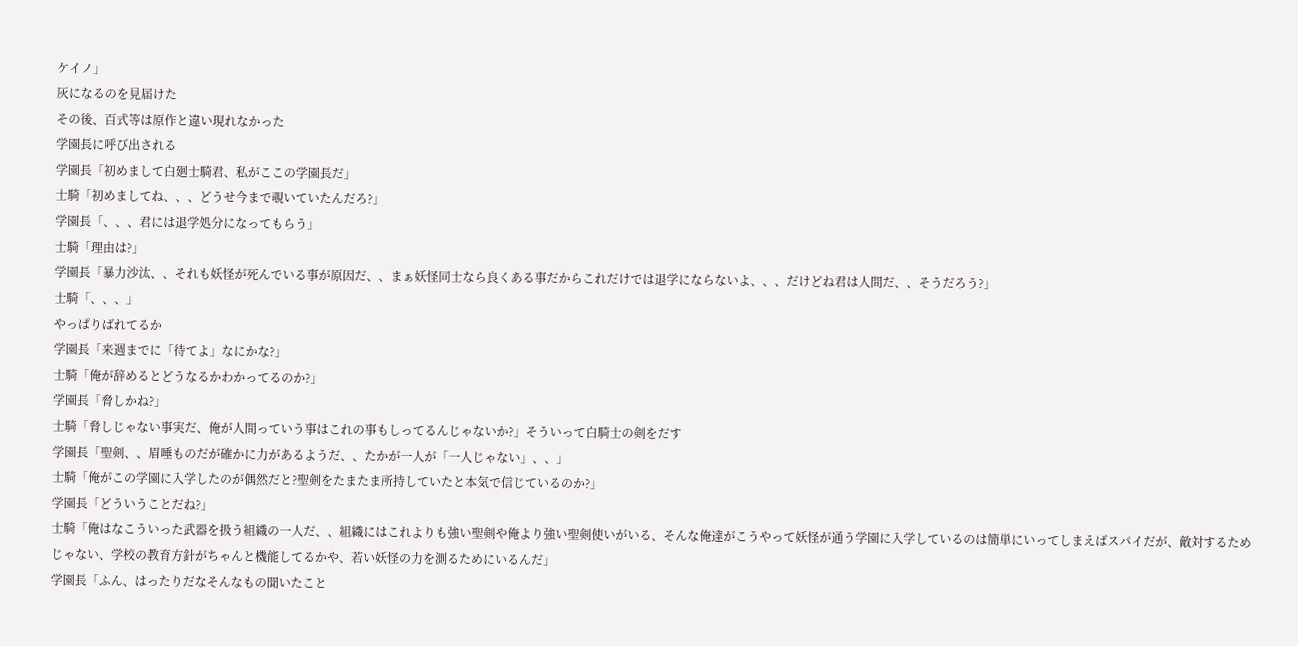ケイノ」
灰になるのを見届けた
その後、百式等は原作と違い現れなかった
学園長に呼び出される
学園長「初めまして白廻士騎君、私がここの学園長だ」
士騎「初めましてね、、、どうせ今まで覗いていたんだろ?」
学園長「、、、君には退学処分になってもらう」
士騎「理由は?」
学園長「暴力沙汰、、それも妖怪が死んでいる事が原因だ、、まぁ妖怪同士なら良くある事だからこれだけでは退学にならないよ、、、だけどね君は人間だ、、そうだろう?」
士騎「、、、」
やっぱりばれてるか
学園長「来週までに「待てよ」なにかな?」
士騎「俺が辞めるとどうなるかわかってるのか?」
学園長「脅しかね?」
士騎「脅しじゃない事実だ、俺が人間っていう事はこれの事もしってるんじゃないか?」そういって白騎士の剣をだす
学園長「聖剣、、眉唾ものだが確かに力があるようだ、、たかが一人が「一人じゃない」、、」
士騎「俺がこの学園に入学したのが偶然だと?聖剣をたまたま所持していたと本気で信じているのか?」
学園長「どういうことだね?」
士騎「俺はなこういった武器を扱う組織の一人だ、、組織にはこれよりも強い聖剣や俺より強い聖剣使いがいる、そんな俺達がこうやって妖怪が通う学園に入学しているのは簡単にいってしまえばスパイだが、敵対するためじゃない、学校の教育方針がちゃんと機能してるかや、若い妖怪の力を測るためにいるんだ」
学園長「ふん、はったりだなそんなもの聞いたこと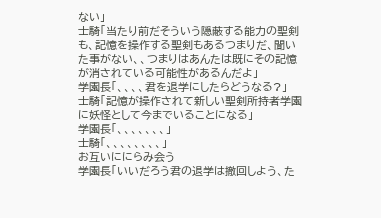ない」
士騎「当たり前だそういう隠蔽する能力の聖剣も、記憶を操作する聖剣もあるつまりだ、聞いた事がない、、つまりはあんたは既にその記憶が消されている可能性があるんだよ」
学園長「、、、、君を退学にしたらどうなる?」
士騎「記憶が操作されて新しい聖剣所持者学園に妖怪として今までいることになる」
学園長「、、、、、、、」
士騎「、、、、、、、、」
お互いににらみ会う
学園長「いいだろう君の退学は撤回しよう、た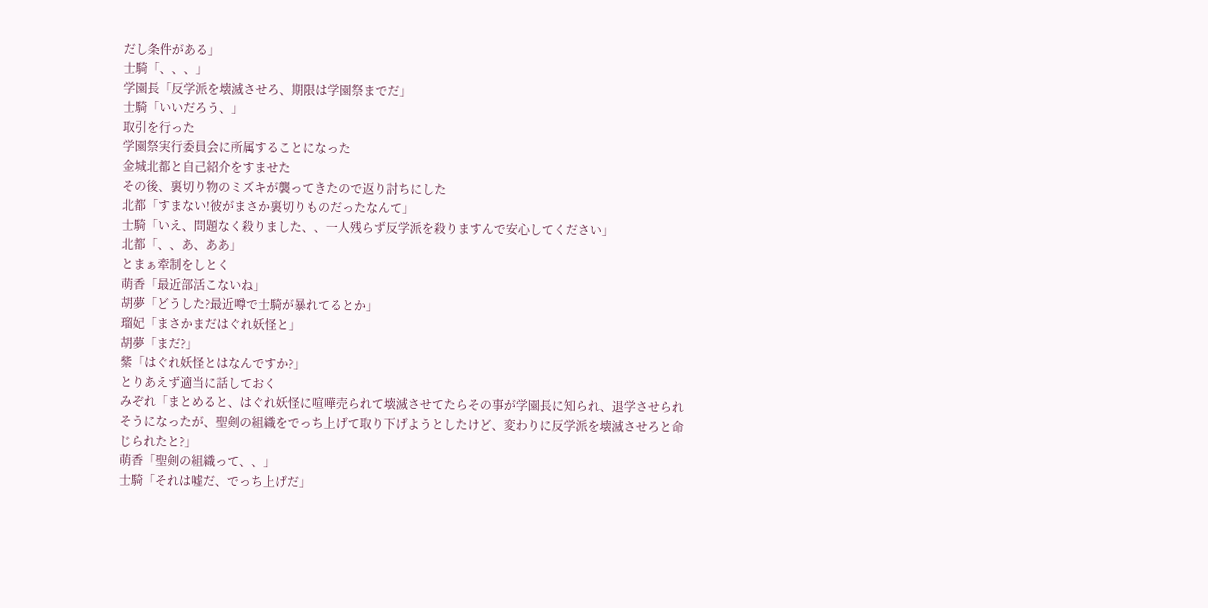だし条件がある」
士騎「、、、」
学園長「反学派を壊滅させろ、期限は学園祭までだ」
士騎「いいだろう、」
取引を行った
学園祭実行委員会に所属することになった
金城北都と自己紹介をすませた
その後、裏切り物のミズキが襲ってきたので返り討ちにした
北都「すまない!彼がまさか裏切りものだったなんて」
士騎「いえ、問題なく殺りました、、一人残らず反学派を殺りますんで安心してください」
北都「、、あ、ああ」
とまぁ牽制をしとく
萌香「最近部活こないね」
胡夢「どうした?最近噂で士騎が暴れてるとか」
瑠妃「まさかまだはぐれ妖怪と」
胡夢「まだ?」
紫「はぐれ妖怪とはなんですか?」
とりあえず適当に話しておく
みぞれ「まとめると、はぐれ妖怪に喧嘩売られて壊滅させてたらその事が学園長に知られ、退学させられそうになったが、聖剣の組織をでっち上げて取り下げようとしたけど、変わりに反学派を壊滅させろと命じられたと?」
萌香「聖剣の組織って、、」
士騎「それは嘘だ、でっち上げだ」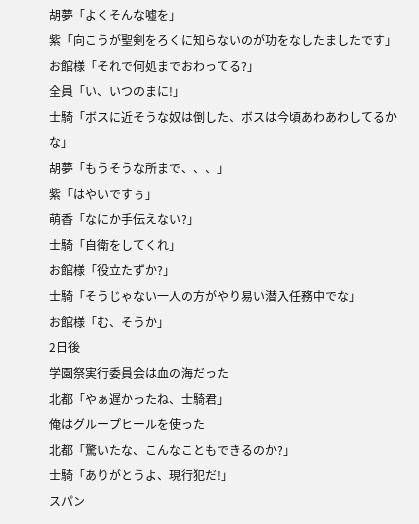胡夢「よくそんな嘘を」
紫「向こうが聖剣をろくに知らないのが功をなしたましたです」
お館様「それで何処までおわってる?」
全員「い、いつのまに!」
士騎「ボスに近そうな奴は倒した、ボスは今頃あわあわしてるかな」
胡夢「もうそうな所まで、、、」
紫「はやいですぅ」
萌香「なにか手伝えない?」
士騎「自衛をしてくれ」
お館様「役立たずか?」
士騎「そうじゃない一人の方がやり易い潜入任務中でな」
お館様「む、そうか」
2日後
学園祭実行委員会は血の海だった
北都「やぁ遅かったね、士騎君」
俺はグループヒールを使った
北都「驚いたな、こんなこともできるのか?」
士騎「ありがとうよ、現行犯だ!」
スパン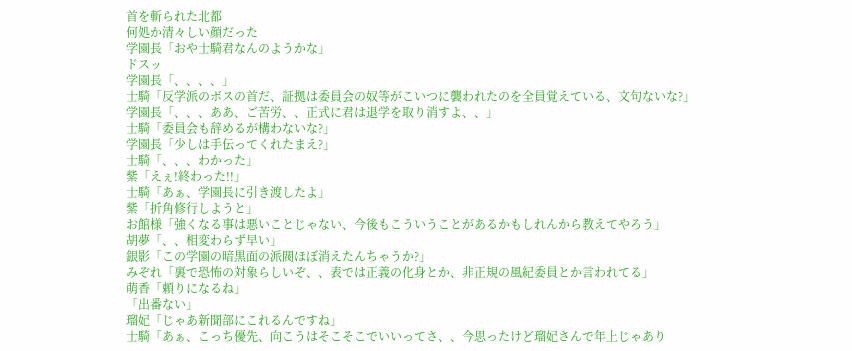首を斬られた北都
何処か清々しい顔だった
学園長「おや士騎君なんのようかな」
ドスッ
学園長「、、、、」
士騎「反学派のボスの首だ、証拠は委員会の奴等がこいつに襲われたのを全員覚えている、文句ないな?」
学園長「、、、ああ、ご苦労、、正式に君は退学を取り消すよ、、」
士騎「委員会も辞めるが構わないな?」
学園長「少しは手伝ってくれたまえ?」
士騎「、、、わかった」
紫「えぇ!終わった!!」
士騎「あぁ、学園長に引き渡したよ」
紫「折角修行しようと」
お館様「強くなる事は悪いことじゃない、今後もこういうことがあるかもしれんから教えてやろう」
胡夢「、、相変わらず早い」
銀影「この学園の暗黒面の派閥ほぼ消えたんちゃうか?」
みぞれ「裏で恐怖の対象らしいぞ、、表では正義の化身とか、非正規の風紀委員とか言われてる」
萌香「頼りになるね」
「出番ない」
瑠妃「じゃあ新聞部にこれるんですね」
士騎「あぁ、こっち優先、向こうはそこそこでいいってさ、、今思ったけど瑠妃さんで年上じゃあり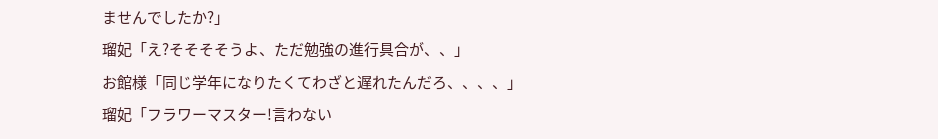ませんでしたか?」
瑠妃「え?そそそそうよ、ただ勉強の進行具合が、、」
お館様「同じ学年になりたくてわざと遅れたんだろ、、、、」
瑠妃「フラワーマスター!言わない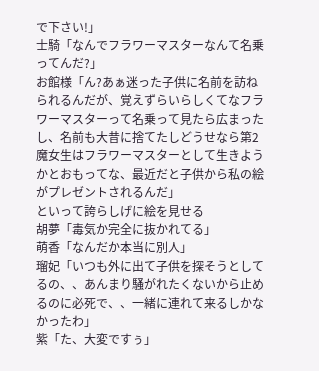で下さい!」
士騎「なんでフラワーマスターなんて名乗ってんだ?」
お館様「ん?あぁ迷った子供に名前を訪ねられるんだが、覚えずらいらしくてなフラワーマスターって名乗って見たら広まったし、名前も大昔に捨てたしどうせなら第2魔女生はフラワーマスターとして生きようかとおもってな、最近だと子供から私の絵がプレゼントされるんだ」
といって誇らしげに絵を見せる
胡夢「毒気か完全に抜かれてる」
萌香「なんだか本当に別人」
瑠妃「いつも外に出て子供を探そうとしてるの、、あんまり騒がれたくないから止めるのに必死で、、一緒に連れて来るしかなかったわ」
紫「た、大変ですぅ」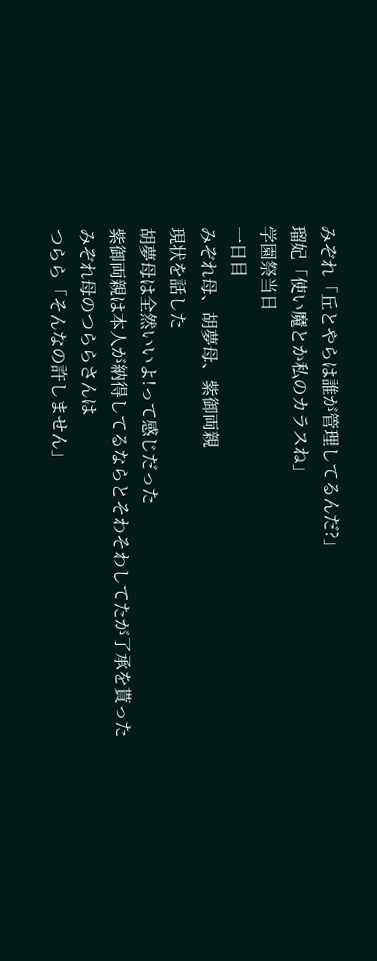みぞれ「丘とやらは誰が管理してるんだ?」
瑠妃「使い魔とか私のカラスね」
学園祭当日
一日目
みぞれ母、胡夢母、紫御両親
現状を話した
胡夢母は全然いいよ!って感じだった
紫御両親は本人が納得してるならとそわそわしてたが了承を貰った
みぞれ母のつららさんは
つらら「そんなの許しません」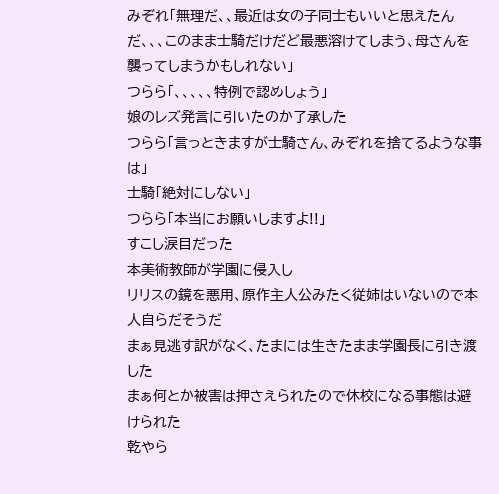みぞれ「無理だ、、最近は女の子同士もいいと思えたんだ、、、このまま士騎だけだど最悪溶けてしまう、母さんを襲ってしまうかもしれない」
つらら「、、、、、特例で認めしょう」
娘のレズ発言に引いたのか了承した
つらら「言っときますが士騎さん、みぞれを捨てるような事は」
士騎「絶対にしない」
つらら「本当にお願いしますよ!!」
すこし涙目だった
本美術教師が学園に侵入し
リリスの鏡を悪用、原作主人公みたく従姉はいないので本人自らだそうだ
まぁ見逃す訳がなく、たまには生きたまま学園長に引き渡した
まぁ何とか被害は押さえられたので休校になる事態は避けられた
乾やら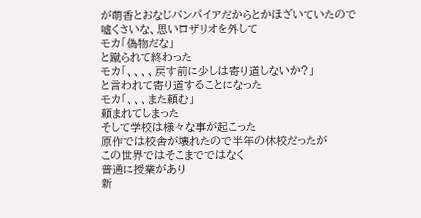が萌香とおなじバンパイアだからとかほざいていたので
嘘くさいな、思いロザリオを外して
モカ「偽物だな」
と蹴られて終わった
モカ「、、、、戻す前に少しは寄り道しないか?」
と言われて寄り道することになった
モカ「、、、また頼む」
頼まれてしまった
そして学校は様々な事が起こった
原作では校舎が壊れたので半年の休校だったが
この世界ではそこまでではなく
普通に授業があり
新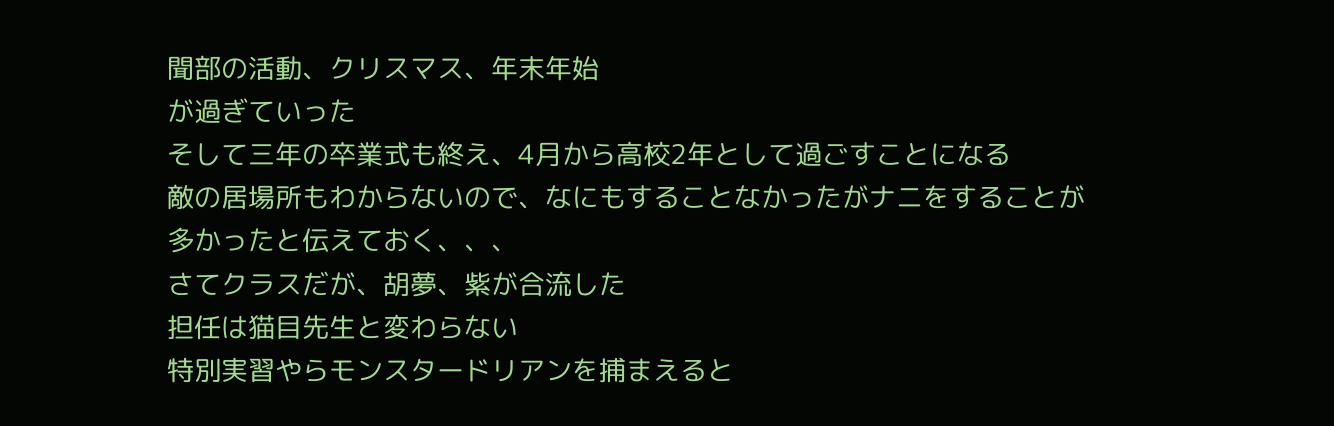聞部の活動、クリスマス、年末年始
が過ぎていった
そして三年の卒業式も終え、4月から高校2年として過ごすことになる
敵の居場所もわからないので、なにもすることなかったがナニをすることが多かったと伝えておく、、、
さてクラスだが、胡夢、紫が合流した
担任は猫目先生と変わらない
特別実習やらモンスタードリアンを捕まえると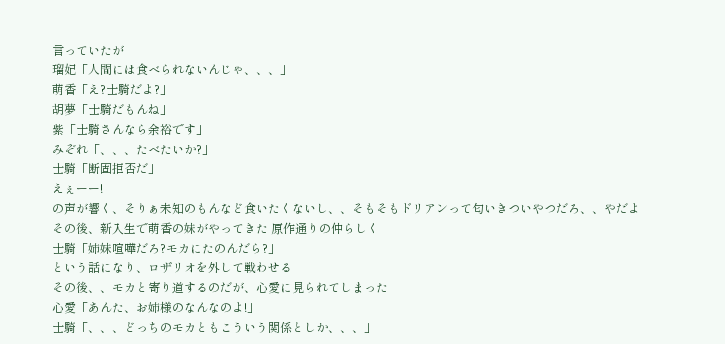言っていたが
瑠妃「人間には食べられないんじゃ、、、」
萌香「え?士騎だよ?」
胡夢「士騎だもんね」
紫「士騎さんなら余裕です」
みぞれ「、、、たべたいか?」
士騎「断固拒否だ」
えぇーー!
の声が響く、そりぁ未知のもんなど食いたくないし、、そもそもドリアンって匂いきついやつだろ、、やだよ
その後、新入生で萌香の妹がやってきた 原作通りの仲らしく
士騎「姉妹喧嘩だろ?モカにたのんだら?」
という話になり、ロザリオを外して戦わせる
その後、、モカと寄り道するのだが、心愛に見られてしまった
心愛「あんた、お姉様のなんなのよ!」
士騎「、、、どっちのモカともこういう関係としか、、、」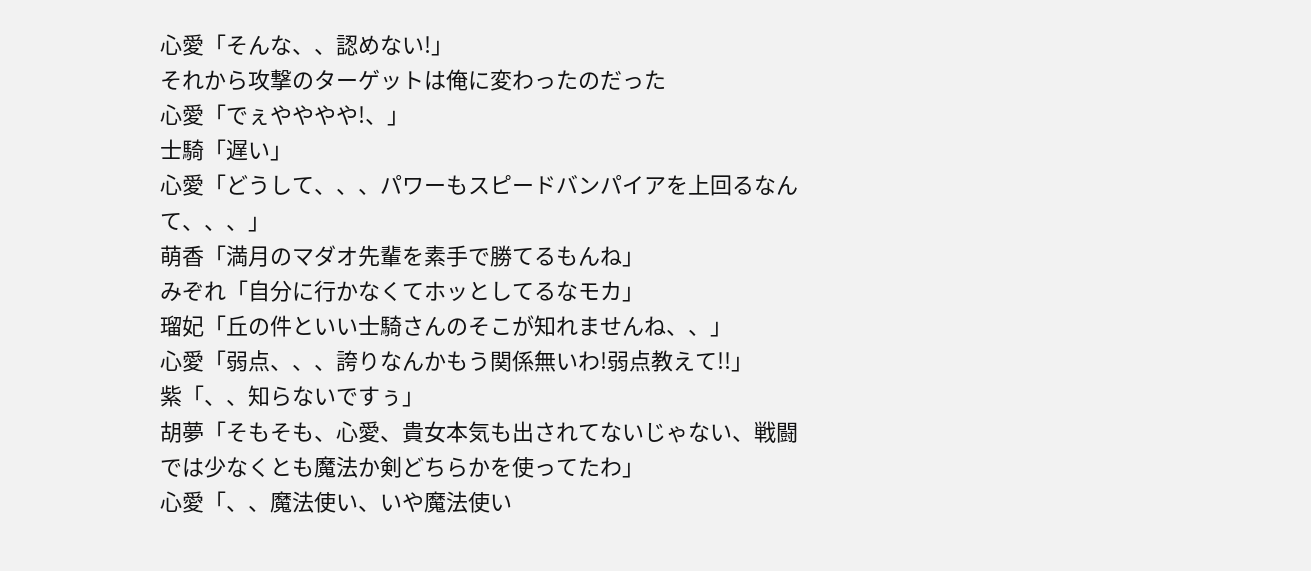心愛「そんな、、認めない!」
それから攻撃のターゲットは俺に変わったのだった
心愛「でぇやややや!、」
士騎「遅い」
心愛「どうして、、、パワーもスピードバンパイアを上回るなんて、、、」
萌香「満月のマダオ先輩を素手で勝てるもんね」
みぞれ「自分に行かなくてホッとしてるなモカ」
瑠妃「丘の件といい士騎さんのそこが知れませんね、、」
心愛「弱点、、、誇りなんかもう関係無いわ!弱点教えて!!」
紫「、、知らないですぅ」
胡夢「そもそも、心愛、貴女本気も出されてないじゃない、戦闘では少なくとも魔法か剣どちらかを使ってたわ」
心愛「、、魔法使い、いや魔法使い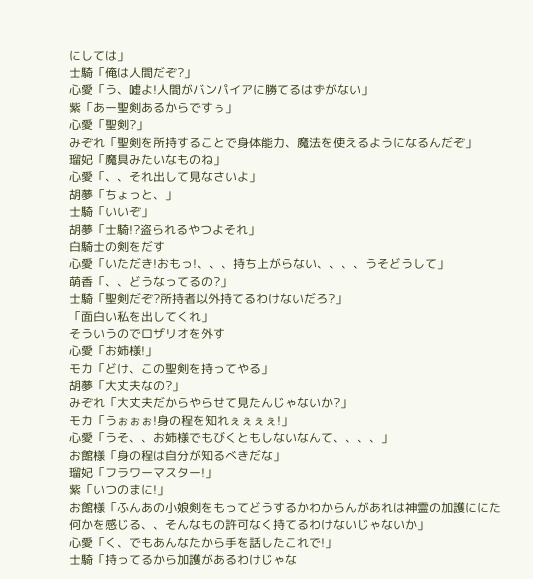にしては」
士騎「俺は人間だぞ?」
心愛「う、嘘よ!人間がバンパイアに勝てるはずがない」
紫「あー聖剣あるからですぅ」
心愛「聖剣?」
みぞれ「聖剣を所持することで身体能力、魔法を使えるようになるんだぞ」
瑠妃「魔具みたいなものね」
心愛「、、それ出して見なさいよ」
胡夢「ちょっと、」
士騎「いいぞ」
胡夢「士騎!?盗られるやつよそれ」
白騎士の剣をだす
心愛「いただき!おもっ!、、、持ち上がらない、、、、うそどうして」
萌香「、、どうなってるの?」
士騎「聖剣だぞ?所持者以外持てるわけないだろ?」
「面白い私を出してくれ」
そういうのでロザリオを外す
心愛「お姉様!」
モカ「どけ、この聖剣を持ってやる」
胡夢「大丈夫なの?」
みぞれ「大丈夫だからやらせて見たんじゃないか?」
モカ「うぉぉぉ!身の程を知れぇぇぇぇ!」
心愛「うそ、、お姉様でもびくともしないなんて、、、、」
お館様「身の程は自分が知るべきだな」
瑠妃「フラワーマスター!」
紫「いつのまに!」
お館様「ふんあの小娘剣をもってどうするかわからんがあれは神霊の加護ににた何かを感じる、、そんなもの許可なく持てるわけないじゃないか」
心愛「く、でもあんなたから手を話したこれで!」
士騎「持ってるから加護があるわけじゃな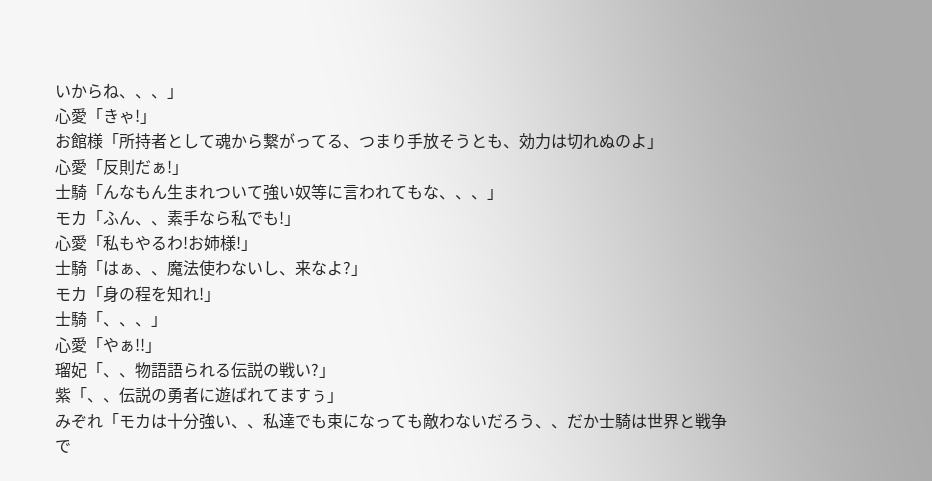いからね、、、」
心愛「きゃ!」
お館様「所持者として魂から繋がってる、つまり手放そうとも、効力は切れぬのよ」
心愛「反則だぁ!」
士騎「んなもん生まれついて強い奴等に言われてもな、、、」
モカ「ふん、、素手なら私でも!」
心愛「私もやるわ!お姉様!」
士騎「はぁ、、魔法使わないし、来なよ?」
モカ「身の程を知れ!」
士騎「、、、」
心愛「やぁ!!」
瑠妃「、、物語語られる伝説の戦い?」
紫「、、伝説の勇者に遊ばれてますぅ」
みぞれ「モカは十分強い、、私達でも束になっても敵わないだろう、、だか士騎は世界と戦争で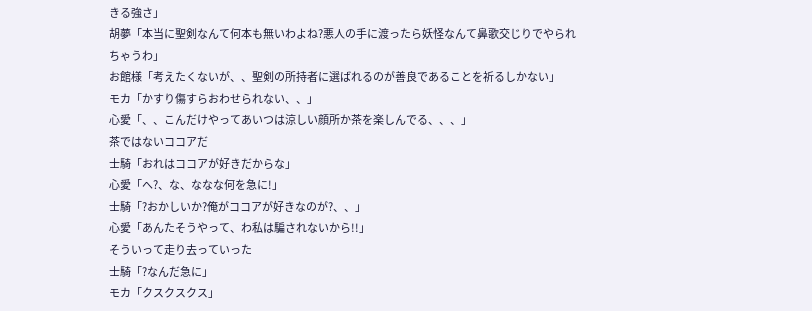きる強さ」
胡夢「本当に聖剣なんて何本も無いわよね?悪人の手に渡ったら妖怪なんて鼻歌交じりでやられちゃうわ」
お館様「考えたくないが、、聖剣の所持者に選ばれるのが善良であることを祈るしかない」
モカ「かすり傷すらおわせられない、、」
心愛「、、こんだけやってあいつは涼しい顔所か茶を楽しんでる、、、」
茶ではないココアだ
士騎「おれはココアが好きだからな」
心愛「へ?、な、ななな何を急に!」
士騎「?おかしいか?俺がココアが好きなのが?、、」
心愛「あんたそうやって、わ私は騙されないから!!」
そういって走り去っていった
士騎「?なんだ急に」
モカ「クスクスクス」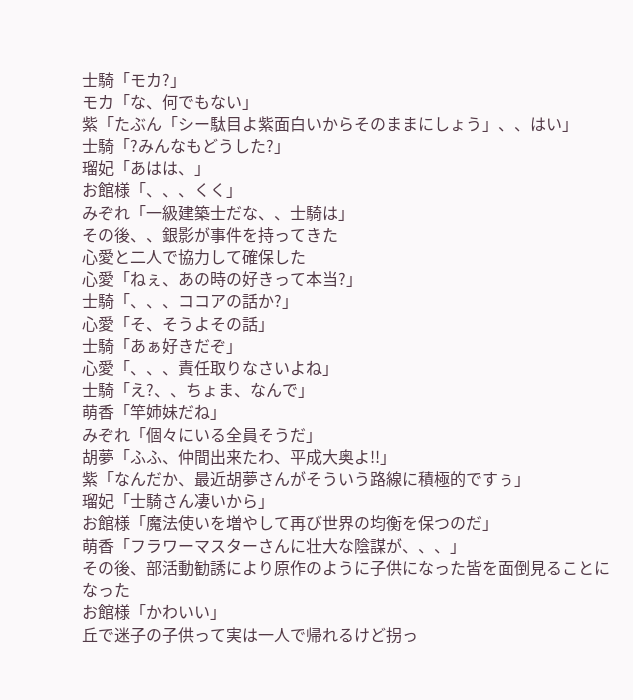士騎「モカ?」
モカ「な、何でもない」
紫「たぶん「シー駄目よ紫面白いからそのままにしょう」、、はい」
士騎「?みんなもどうした?」
瑠妃「あはは、」
お館様「、、、くく」
みぞれ「一級建築士だな、、士騎は」
その後、、銀影が事件を持ってきた
心愛と二人で協力して確保した
心愛「ねぇ、あの時の好きって本当?」
士騎「、、、ココアの話か?」
心愛「そ、そうよその話」
士騎「あぁ好きだぞ」
心愛「、、、責任取りなさいよね」
士騎「え?、、ちょま、なんで」
萌香「竿姉妹だね」
みぞれ「個々にいる全員そうだ」
胡夢「ふふ、仲間出来たわ、平成大奥よ!!」
紫「なんだか、最近胡夢さんがそういう路線に積極的ですぅ」
瑠妃「士騎さん凄いから」
お館様「魔法使いを増やして再び世界の均衡を保つのだ」
萌香「フラワーマスターさんに壮大な陰謀が、、、」
その後、部活動勧誘により原作のように子供になった皆を面倒見ることになった
お館様「かわいい」
丘で迷子の子供って実は一人で帰れるけど拐っ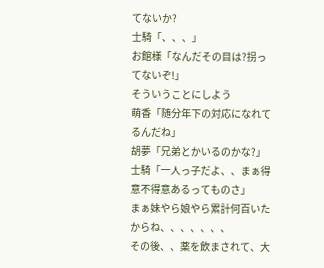てないか?
士騎「、、、」
お館様「なんだその目は?拐ってないぞ!」
そういうことにしよう
萌香「随分年下の対応になれてるんだね」
胡夢「兄弟とかいるのかな?」
士騎「一人っ子だよ、、まぁ得意不得意あるってものさ」
まぁ妹やら娘やら累計何百いたからね、、、、、、、
その後、、薬を飲まされて、大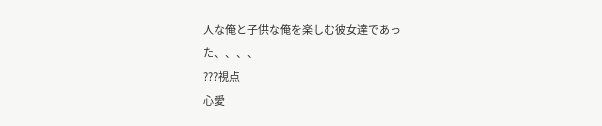人な俺と子供な俺を楽しむ彼女達であった、、、、
???視点
心愛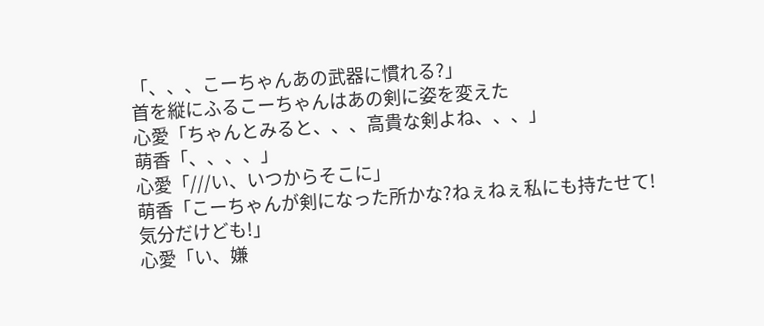「、、、こーちゃんあの武器に慣れる?」
首を縦にふるこーちゃんはあの剣に姿を変えた
心愛「ちゃんとみると、、、高貴な剣よね、、、」
萌香「、、、、」
心愛「///い、いつからそこに」
萌香「こーちゃんが剣になった所かな?ねぇねぇ私にも持たせて!気分だけども!」
心愛「い、嫌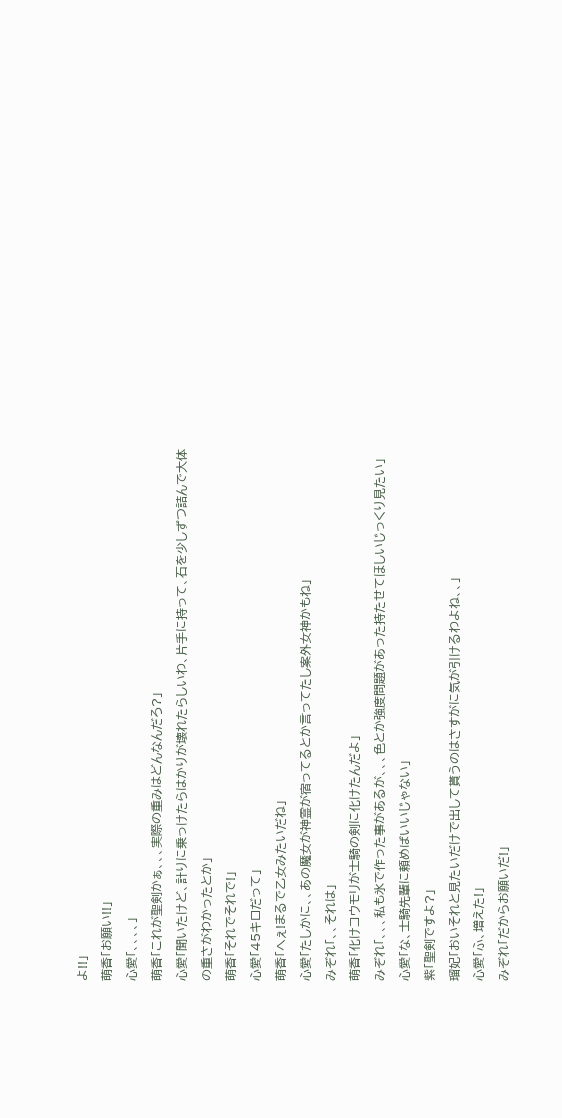よ!!」
萌香「お願い!!」
心愛「、、、、」
萌香「これが聖剣かぁ、、、実際の重みはどんなんだろ?」
心愛「聞いたけど、計りに乗っけたらはかりが壊れたらしいわ、片手に持って、石を少しずつ詰んで大体の重さがわかったとか」
萌香「それでそれで!」
心愛「45キロだって」
萌香「へぇ!まるで乙女みたいだね」
心愛「たしかに、、あの魔女が神霊が宿ってるとか言ってたし案外女神かもね」
みぞれ「、、それは」
萌香「化けコウモリが士騎の剣に化けたんだよ」
みぞれ「、、、私も氷で作った事があるが、、、色とか強度問題があった持たせてほしいじっくり見たい」
心愛「な、士騎先輩に頼めばいいじゃない」
紫「聖剣ですよ?」
瑠妃「おいそれと見たいだけで出して貰うのはさすがに気が引けるわよね、、」
心愛「ふ、増えた!」
みぞれ「だからお願いだ!」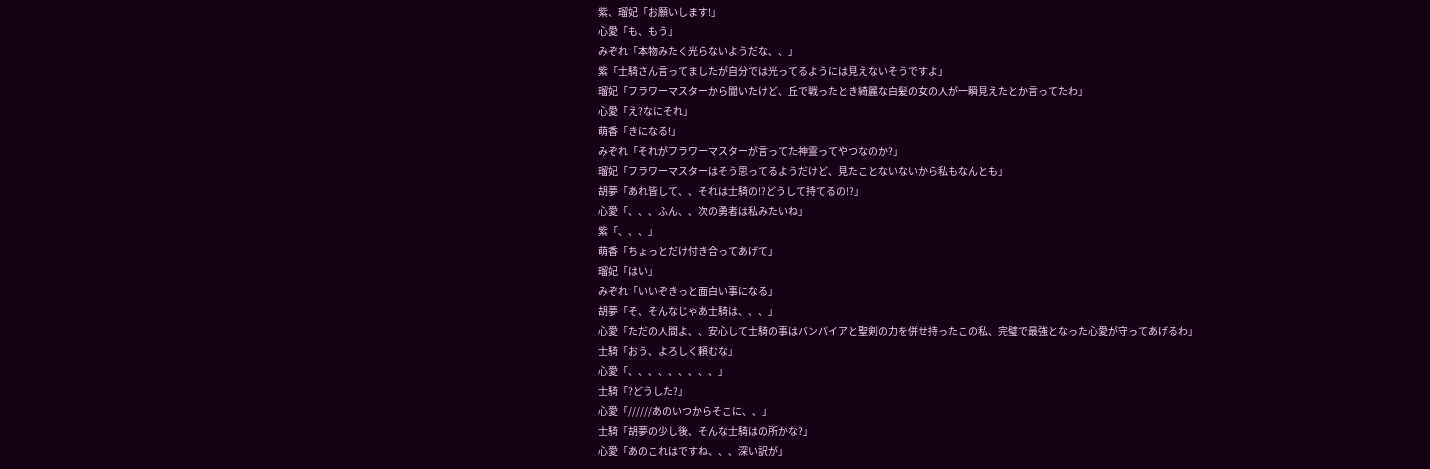紫、瑠妃「お願いします!」
心愛「も、もう」
みぞれ「本物みたく光らないようだな、、」
紫「士騎さん言ってましたが自分では光ってるようには見えないそうですよ」
瑠妃「フラワーマスターから聞いたけど、丘で戦ったとき綺麗な白髪の女の人が一瞬見えたとか言ってたわ」
心愛「え?なにそれ」
萌香「きになる!」
みぞれ「それがフラワーマスターが言ってた神霊ってやつなのか?」
瑠妃「フラワーマスターはそう思ってるようだけど、見たことないないから私もなんとも」
胡夢「あれ皆して、、それは士騎の!?どうして持てるの!?」
心愛「、、、ふん、、次の勇者は私みたいね」
紫「、、、」
萌香「ちょっとだけ付き合ってあげて」
瑠妃「はい」
みぞれ「いいぞきっと面白い事になる」
胡夢「そ、そんなじゃあ士騎は、、、」
心愛「ただの人間よ、、安心して士騎の事はバンパイアと聖剣の力を併せ持ったこの私、完璧で最強となった心愛が守ってあげるわ」
士騎「おう、よろしく頼むな」
心愛「、、、、、、、、、」
士騎「?どうした?」
心愛「//////あのいつからそこに、、」
士騎「胡夢の少し後、そんな士騎はの所かな?」
心愛「あのこれはですね、、、深い訳が」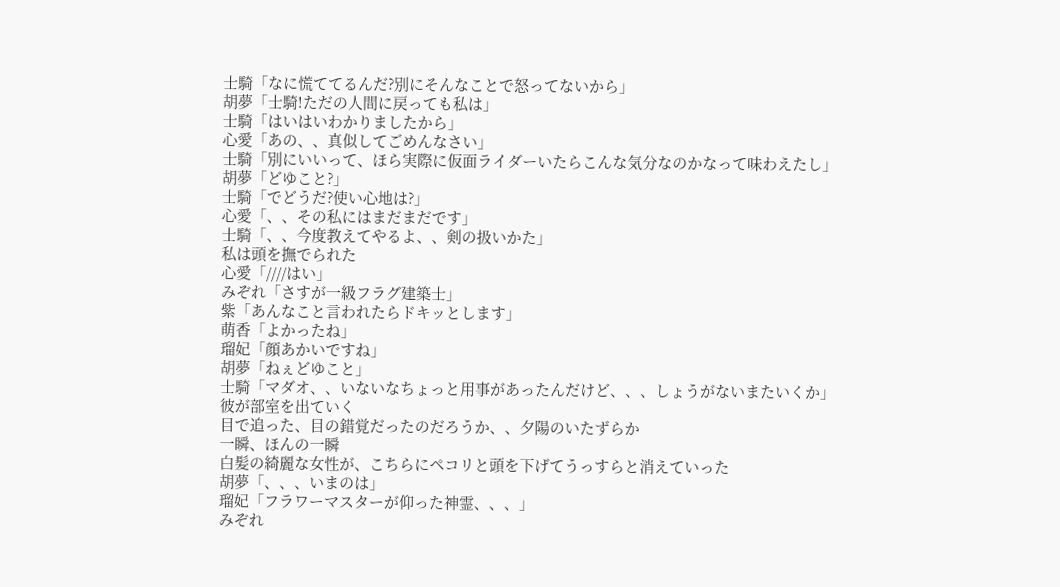士騎「なに慌ててるんだ?別にそんなことで怒ってないから」
胡夢「士騎!ただの人間に戻っても私は」
士騎「はいはいわかりましたから」
心愛「あの、、真似してごめんなさい」
士騎「別にいいって、ほら実際に仮面ライダーいたらこんな気分なのかなって味わえたし」
胡夢「どゆこと?」
士騎「でどうだ?使い心地は?」
心愛「、、その私にはまだまだです」
士騎「、、今度教えてやるよ、、剣の扱いかた」
私は頭を撫でられた
心愛「////はい」
みぞれ「さすが一級フラグ建築士」
紫「あんなこと言われたらドキッとします」
萌香「よかったね」
瑠妃「顔あかいですね」
胡夢「ねぇどゆこと」
士騎「マダオ、、いないなちょっと用事があったんだけど、、、しょうがないまたいくか」
彼が部室を出ていく
目で追った、目の錯覚だったのだろうか、、夕陽のいたずらか
一瞬、ほんの一瞬
白髪の綺麗な女性が、こちらにペコリと頭を下げてうっすらと消えていった
胡夢「、、、いまのは」
瑠妃「フラワーマスターが仰った神霊、、、」
みぞれ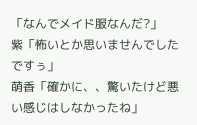「なんでメイド服なんだ?」
紫「怖いとか思いませんでしたですぅ」
萌香「確かに、、驚いたけど悪い感じはしなかったね」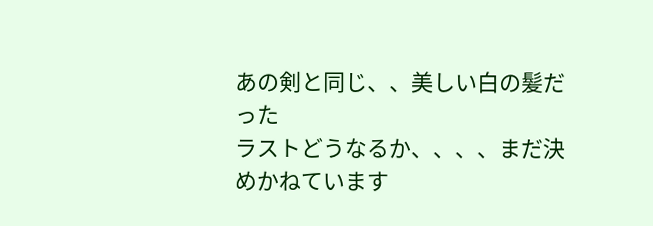あの剣と同じ、、美しい白の髪だった
ラストどうなるか、、、、まだ決めかねています